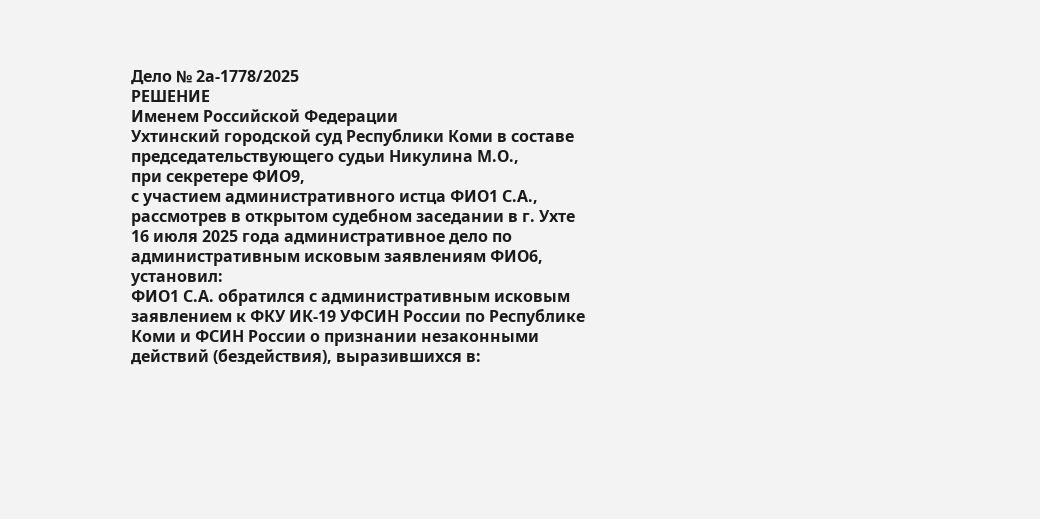Дело № 2а-1778/2025
РЕШЕНИЕ
Именем Российской Федерации
Ухтинский городской суд Республики Коми в составе
председательствующего судьи Никулина М.О.,
при секретере ФИО9,
с участием административного истца ФИО1 С.А.,
рассмотрев в открытом судебном заседании в г. Ухте
16 июля 2025 года административное дело по административным исковым заявлениям ФИО6,
установил:
ФИО1 С.А. обратился с административным исковым заявлением к ФКУ ИК-19 УФСИН России по Республике Коми и ФСИН России о признании незаконными действий (бездействия), выразившихся в: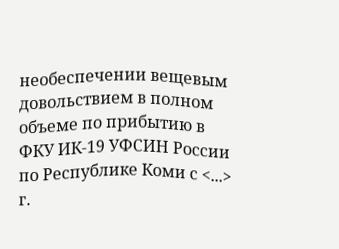необеспечении вещевым довольствием в полном объеме по прибытию в ФКУ ИК-19 УФСИН России по Республике Коми с <...> г.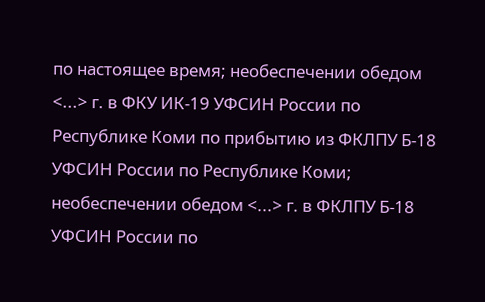по настоящее время; необеспечении обедом <...> г. в ФКУ ИК-19 УФСИН России по Республике Коми по прибытию из ФКЛПУ Б-18 УФСИН России по Республике Коми; необеспечении обедом <...> г. в ФКЛПУ Б-18 УФСИН России по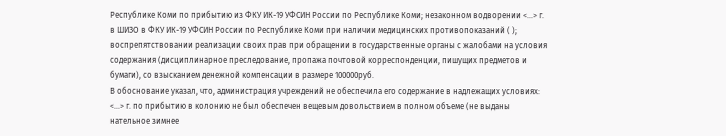Республике Коми по прибытию из ФКУ ИК-19 УФСИН России по Республике Коми; незаконном водворении <...> г. в ШИЗО в ФКУ ИК-19 УФСИН России по Республике Коми при наличии медицинских противопоказаний ( ); воспрепятствовании реализации своих прав при обращении в государственные органы с жалобами на условия содержания (дисциплинарное преследование, пропажа почтовой корреспонденции, пишущих предметов и бумаги), со взысканием денежной компенсации в размере 100000руб.
В обоснование указал, что, администрация учреждений не обеспечила его содержание в надлежащих условиях: <...> г. по прибытию в колонию не был обеспечен вещевым довольствием в полном объеме (не выданы нательное зимнее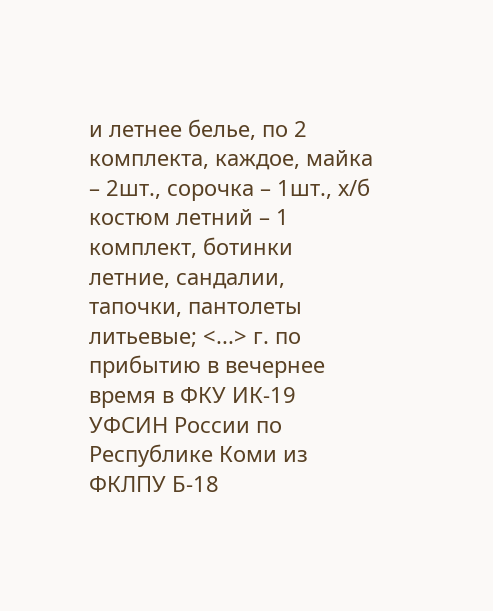и летнее белье, по 2 комплекта, каждое, майка – 2шт., сорочка – 1шт., х/б костюм летний – 1 комплект, ботинки летние, сандалии, тапочки, пантолеты литьевые; <...> г. по прибытию в вечернее время в ФКУ ИК-19 УФСИН России по Республике Коми из ФКЛПУ Б-18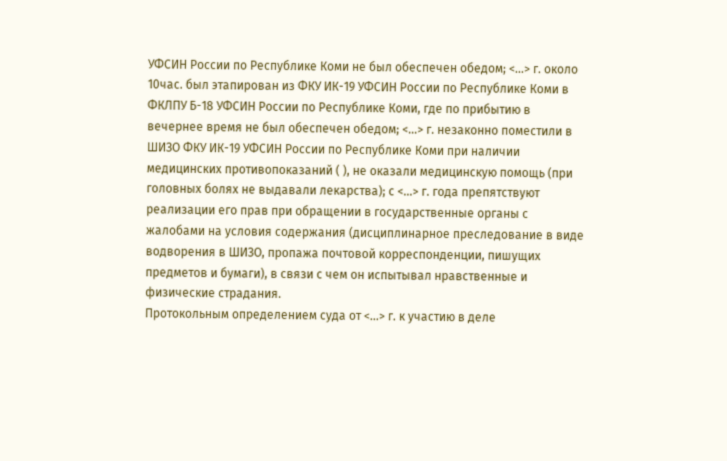УФСИН России по Республике Коми не был обеспечен обедом; <...> г. около 10час. был этапирован из ФКУ ИК-19 УФСИН России по Республике Коми в ФКЛПУ Б-18 УФСИН России по Республике Коми, где по прибытию в вечернее время не был обеспечен обедом; <...> г. незаконно поместили в ШИЗО ФКУ ИК-19 УФСИН России по Республике Коми при наличии медицинских противопоказаний ( ), не оказали медицинскую помощь (при головных болях не выдавали лекарства); с <...> г. года препятствуют реализации его прав при обращении в государственные органы с жалобами на условия содержания (дисциплинарное преследование в виде водворения в ШИЗО, пропажа почтовой корреспонденции, пишущих предметов и бумаги), в связи с чем он испытывал нравственные и физические страдания.
Протокольным определением суда от <...> г. к участию в деле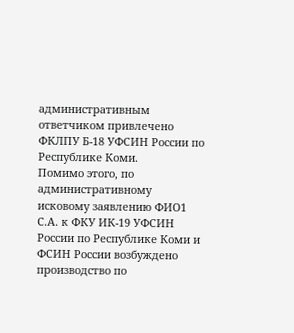административным ответчиком привлечено ФКЛПУ Б-18 УФСИН России по Республике Коми.
Помимо этого, по административному исковому заявлению ФИО1 С.А. к ФКУ ИК-19 УФСИН России по Республике Коми и ФСИН России возбуждено производство по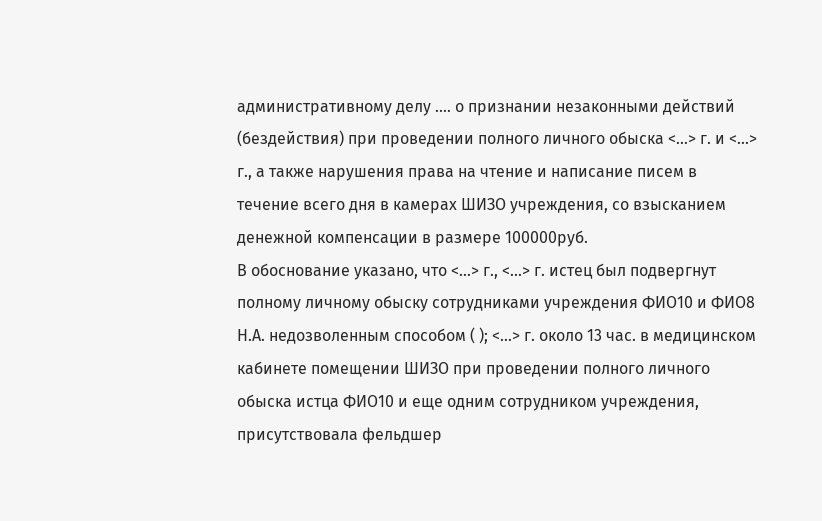административному делу .... о признании незаконными действий (бездействия) при проведении полного личного обыска <...> г. и <...> г., а также нарушения права на чтение и написание писем в течение всего дня в камерах ШИЗО учреждения, со взысканием денежной компенсации в размере 100000руб.
В обоснование указано, что <...> г., <...> г. истец был подвергнут полному личному обыску сотрудниками учреждения ФИО10 и ФИО8 Н.А. недозволенным способом ( ); <...> г. около 13 час. в медицинском кабинете помещении ШИЗО при проведении полного личного обыска истца ФИО10 и еще одним сотрудником учреждения, присутствовала фельдшер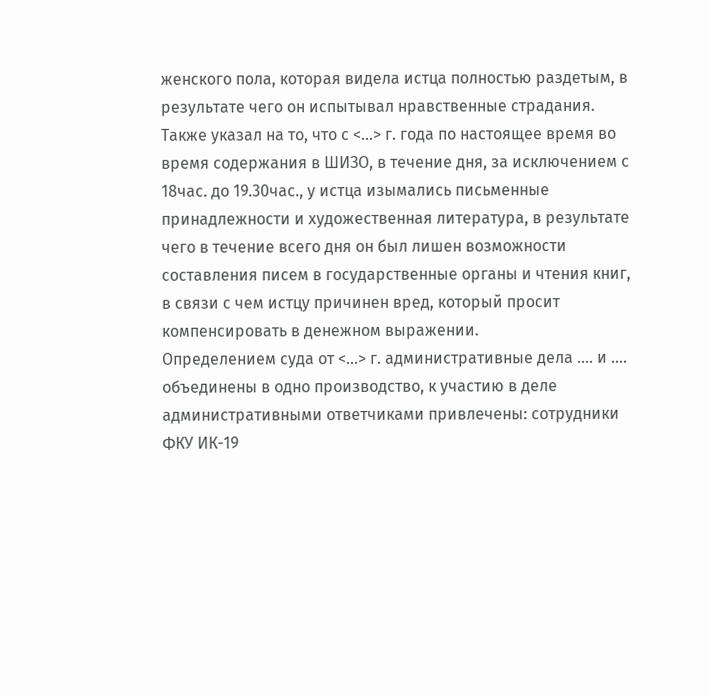женского пола, которая видела истца полностью раздетым, в результате чего он испытывал нравственные страдания. Также указал на то, что с <...> г. года по настоящее время во время содержания в ШИЗО, в течение дня, за исключением с 18час. до 19.30час., у истца изымались письменные принадлежности и художественная литература, в результате чего в течение всего дня он был лишен возможности составления писем в государственные органы и чтения книг, в связи с чем истцу причинен вред, который просит компенсировать в денежном выражении.
Определением суда от <...> г. административные дела .... и .... объединены в одно производство, к участию в деле административными ответчиками привлечены: сотрудники ФКУ ИК-19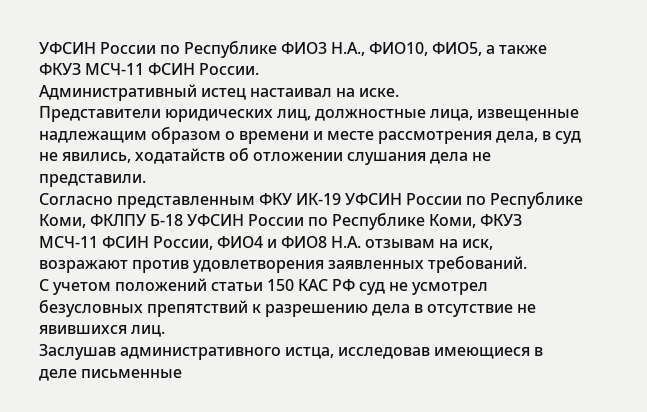УФСИН России по Республике ФИО3 Н.А., ФИО10, ФИО5, а также ФКУЗ МСЧ-11 ФСИН России.
Административный истец настаивал на иске.
Представители юридических лиц, должностные лица, извещенные надлежащим образом о времени и месте рассмотрения дела, в суд не явились, ходатайств об отложении слушания дела не представили.
Согласно представленным ФКУ ИК-19 УФСИН России по Республике Коми, ФКЛПУ Б-18 УФСИН России по Республике Коми, ФКУЗ МСЧ-11 ФСИН России, ФИО4 и ФИО8 Н.А. отзывам на иск, возражают против удовлетворения заявленных требований.
С учетом положений статьи 150 КАС РФ суд не усмотрел безусловных препятствий к разрешению дела в отсутствие не явившихся лиц.
Заслушав административного истца, исследовав имеющиеся в деле письменные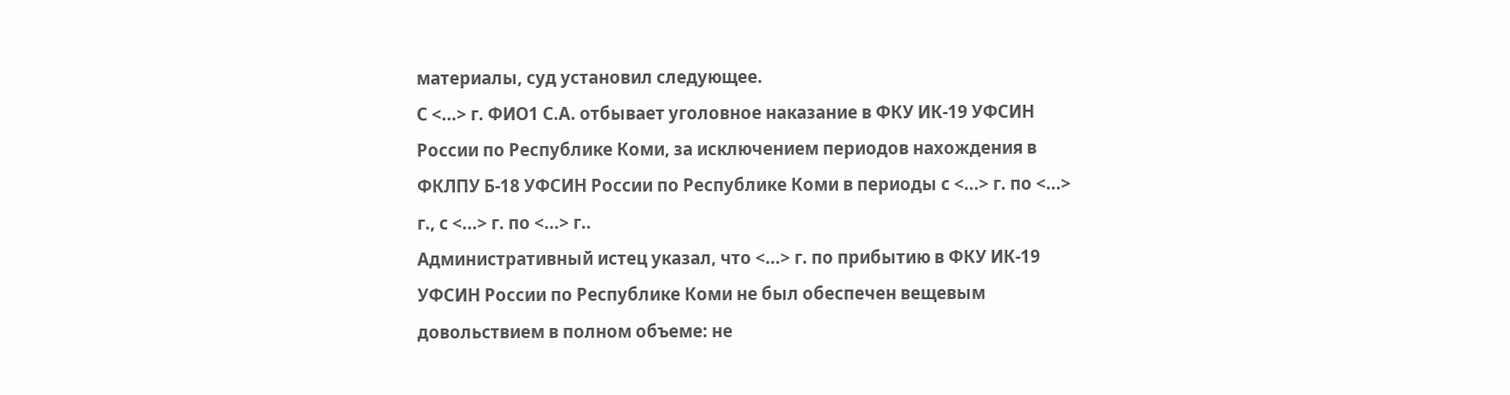материалы, суд установил следующее.
С <...> г. ФИО1 С.А. отбывает уголовное наказание в ФКУ ИК-19 УФСИН России по Республике Коми, за исключением периодов нахождения в ФКЛПУ Б-18 УФСИН России по Республике Коми в периоды с <...> г. по <...> г., с <...> г. по <...> г..
Административный истец указал, что <...> г. по прибытию в ФКУ ИК-19 УФСИН России по Республике Коми не был обеспечен вещевым довольствием в полном объеме: не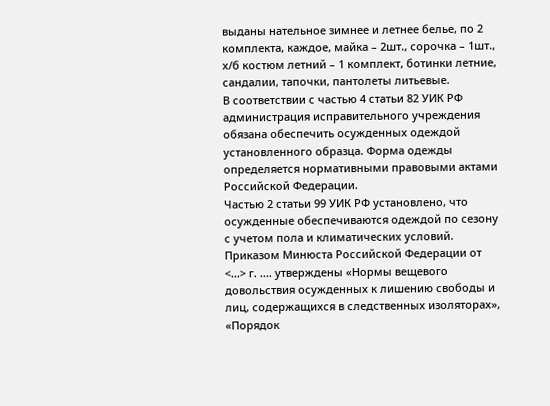выданы нательное зимнее и летнее белье, по 2 комплекта, каждое, майка – 2шт., сорочка – 1шт., х/б костюм летний – 1 комплект, ботинки летние, сандалии, тапочки, пантолеты литьевые.
В соответствии с частью 4 статьи 82 УИК РФ администрация исправительного учреждения обязана обеспечить осужденных одеждой установленного образца. Форма одежды определяется нормативными правовыми актами Российской Федерации.
Частью 2 статьи 99 УИК РФ установлено, что осужденные обеспечиваются одеждой по сезону с учетом пола и климатических условий.
Приказом Минюста Российской Федерации от <...> г. .... утверждены «Нормы вещевого довольствия осужденных к лишению свободы и лиц, содержащихся в следственных изоляторах», «Порядок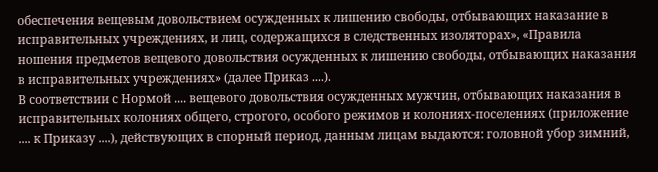обеспечения вещевым довольствием осужденных к лишению свободы, отбывающих наказание в исправительных учреждениях, и лиц, содержащихся в следственных изоляторах», «Правила ношения предметов вещевого довольствия осужденных к лишению свободы, отбывающих наказания в исправительных учреждениях» (далее Приказ ....).
В соответствии с Нормой .... вещевого довольствия осужденных мужчин, отбывающих наказания в исправительных колониях общего, строгого, особого режимов и колониях-поселениях (приложение .... к Приказу ....), действующих в спорный период, данным лицам выдаются: головной убор зимний,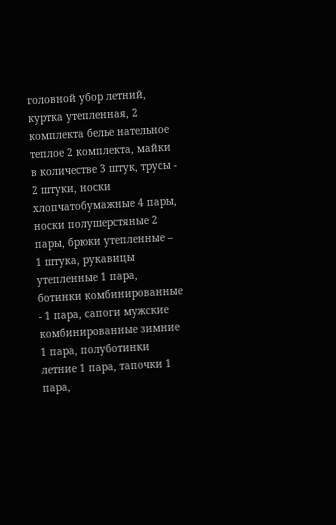головной убор летний, куртка утепленная, 2 комплекта белье нательное теплое 2 комплекта, майки в количестве 3 штук, трусы - 2 штуки, носки хлопчатобумажные 4 пары, носки полушерстяные 2 пары, брюки утепленные – 1 штука, рукавицы утепленные 1 пара, ботинки комбинированные - 1 пара, сапоги мужские комбинированные зимние 1 пара, полуботинки летние 1 пара, тапочки 1 пара,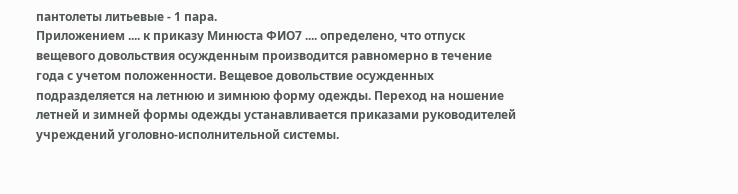пантолеты литьевые - 1 пара.
Приложением .... к приказу Минюста ФИО7 .... определено, что отпуск вещевого довольствия осужденным производится равномерно в течение года с учетом положенности. Вещевое довольствие осужденных подразделяется на летнюю и зимнюю форму одежды. Переход на ношение летней и зимней формы одежды устанавливается приказами руководителей учреждений уголовно-исполнительной системы.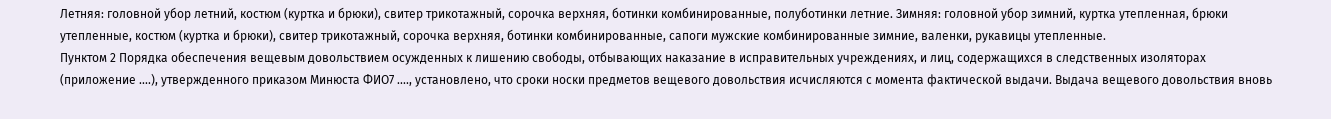Летняя: головной убор летний, костюм (куртка и брюки), свитер трикотажный, сорочка верхняя, ботинки комбинированные, полуботинки летние. Зимняя: головной убор зимний, куртка утепленная, брюки утепленные, костюм (куртка и брюки), свитер трикотажный, сорочка верхняя, ботинки комбинированные, сапоги мужские комбинированные зимние, валенки, рукавицы утепленные.
Пунктом 2 Порядка обеспечения вещевым довольствием осужденных к лишению свободы, отбывающих наказание в исправительных учреждениях, и лиц, содержащихся в следственных изоляторах (приложение ....), утвержденного приказом Минюста ФИО7 ...., установлено, что сроки носки предметов вещевого довольствия исчисляются с момента фактической выдачи. Выдача вещевого довольствия вновь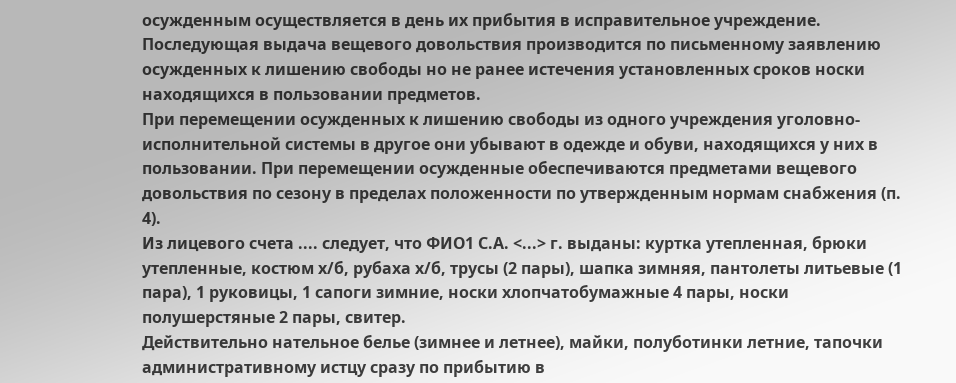осужденным осуществляется в день их прибытия в исправительное учреждение. Последующая выдача вещевого довольствия производится по письменному заявлению осужденных к лишению свободы но не ранее истечения установленных сроков носки находящихся в пользовании предметов.
При перемещении осужденных к лишению свободы из одного учреждения уголовно-исполнительной системы в другое они убывают в одежде и обуви, находящихся у них в пользовании. При перемещении осужденные обеспечиваются предметами вещевого довольствия по сезону в пределах положенности по утвержденным нормам снабжения (п. 4).
Из лицевого счета .... следует, что ФИО1 С.А. <...> г. выданы: куртка утепленная, брюки утепленные, костюм х/б, рубаха х/б, трусы (2 пары), шапка зимняя, пантолеты литьевые (1 пара), 1 руковицы, 1 сапоги зимние, носки хлопчатобумажные 4 пары, носки полушерстяные 2 пары, свитер.
Действительно нательное белье (зимнее и летнее), майки, полуботинки летние, тапочки административному истцу сразу по прибытию в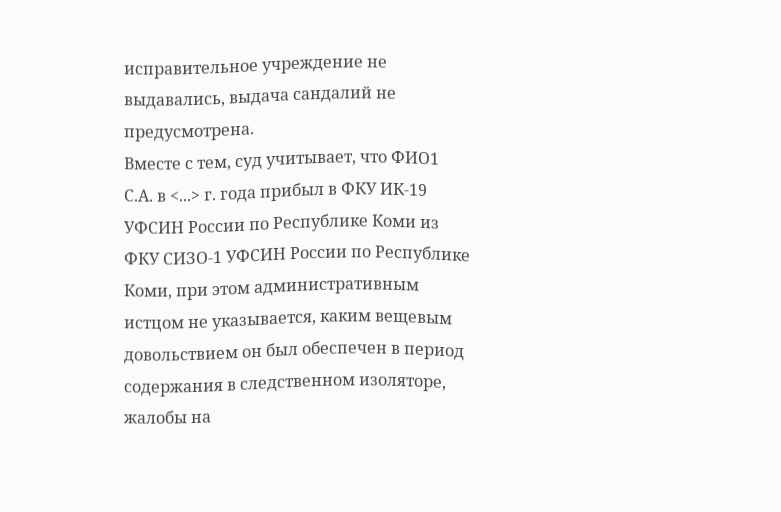исправительное учреждение не выдавались, выдача сандалий не предусмотрена.
Вместе с тем, суд учитывает, что ФИО1 С.А. в <...> г. года прибыл в ФКУ ИК-19 УФСИН России по Республике Коми из ФКУ СИЗО-1 УФСИН России по Республике Коми, при этом административным истцом не указывается, каким вещевым довольствием он был обеспечен в период содержания в следственном изоляторе, жалобы на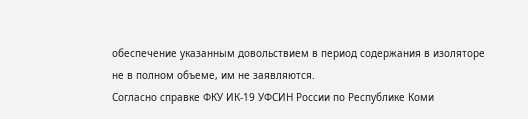обеспечение указанным довольствием в период содержания в изоляторе не в полном объеме, им не заявляются.
Согласно справке ФКУ ИК-19 УФСИН России по Республике Коми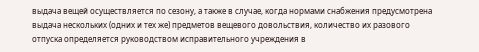выдача вещей осуществляется по сезону, а также в случае, когда нормами снабжения предусмотрена выдача нескольких (одних и тех же) предметов вещевого довольствия, количество их разового отпуска определяется руководством исправительного учреждения в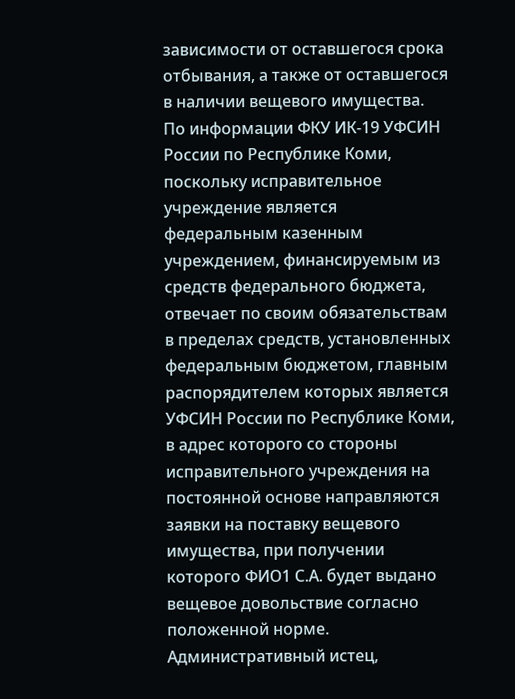зависимости от оставшегося срока отбывания, а также от оставшегося в наличии вещевого имущества.
По информации ФКУ ИК-19 УФСИН России по Республике Коми, поскольку исправительное учреждение является федеральным казенным учреждением, финансируемым из средств федерального бюджета, отвечает по своим обязательствам в пределах средств, установленных федеральным бюджетом, главным распорядителем которых является УФСИН России по Республике Коми, в адрес которого со стороны исправительного учреждения на постоянной основе направляются заявки на поставку вещевого имущества, при получении которого ФИО1 С.А. будет выдано вещевое довольствие согласно положенной норме.
Административный истец,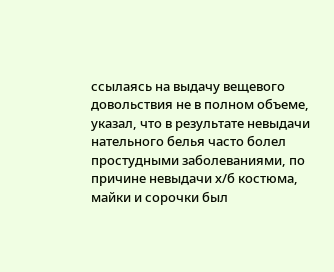ссылаясь на выдачу вещевого довольствия не в полном объеме, указал, что в результате невыдачи нательного белья часто болел простудными заболеваниями, по причине невыдачи х/б костюма, майки и сорочки был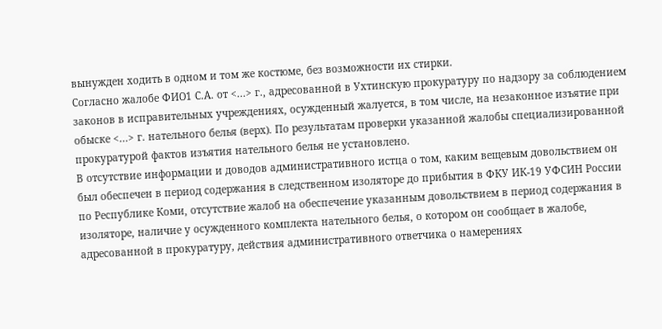вынужден ходить в одном и том же костюме, без возможности их стирки.
Согласно жалобе ФИО1 С.А. от <...> г., адресованной в Ухтинскую прокуратуру по надзору за соблюдением законов в исправительных учреждениях, осужденный жалуется, в том числе, на незаконное изъятие при обыске <...> г. нательного белья (верх). По результатам проверки указанной жалобы специализированной прокуратурой фактов изъятия нательного белья не установлено.
В отсутствие информации и доводов административного истца о том, каким вещевым довольствием он был обеспечен в период содержания в следственном изоляторе до прибытия в ФКУ ИК-19 УФСИН России по Республике Коми, отсутствие жалоб на обеспечение указанным довольствием в период содержания в изоляторе, наличие у осужденного комплекта нательного белья, о котором он сообщает в жалобе, адресованной в прокуратуру, действия административного ответчика о намерениях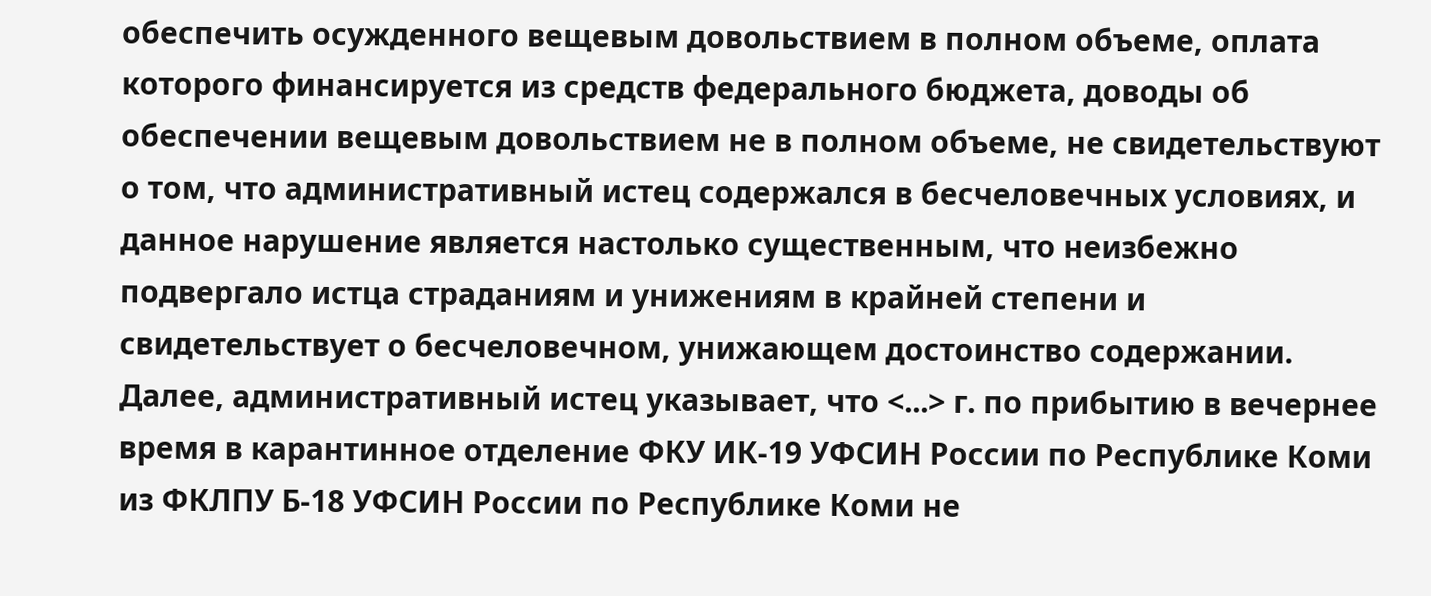обеспечить осужденного вещевым довольствием в полном объеме, оплата которого финансируется из средств федерального бюджета, доводы об обеспечении вещевым довольствием не в полном объеме, не свидетельствуют о том, что административный истец содержался в бесчеловечных условиях, и данное нарушение является настолько существенным, что неизбежно подвергало истца страданиям и унижениям в крайней степени и свидетельствует о бесчеловечном, унижающем достоинство содержании.
Далее, административный истец указывает, что <...> г. по прибытию в вечернее время в карантинное отделение ФКУ ИК-19 УФСИН России по Республике Коми из ФКЛПУ Б-18 УФСИН России по Республике Коми не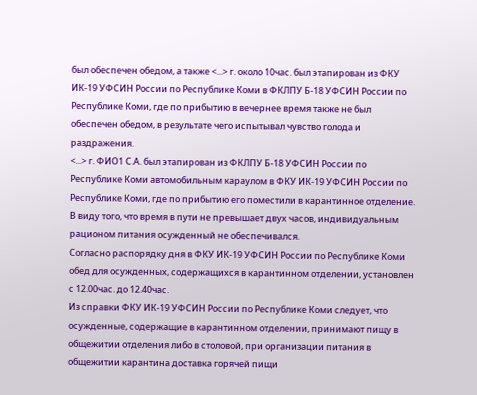был обеспечен обедом, а также <...> г. около 10час. был этапирован из ФКУ ИК-19 УФСИН России по Республике Коми в ФКЛПУ Б-18 УФСИН России по Республике Коми, где по прибытию в вечернее время также не был обеспечен обедом, в результате чего испытывал чувство голода и раздражения.
<...> г. ФИО1 С.А. был этапирован из ФКЛПУ Б-18 УФСИН России по Республике Коми автомобильным караулом в ФКУ ИК-19 УФСИН России по Республике Коми, где по прибытию его поместили в карантинное отделение. В виду того, что время в пути не превышает двух часов, индивидуальным рационом питания осужденный не обеспечивался.
Согласно распорядку дня в ФКУ ИК-19 УФСИН России по Республике Коми обед для осужденных, содержащихся в карантинном отделении, установлен с 12.00час. до 12.40час.
Из справки ФКУ ИК-19 УФСИН России по Республике Коми следует, что осужденные, содержащие в карантинном отделении, принимают пищу в общежитии отделения либо в столовой, при организации питания в общежитии карантина доставка горячей пищи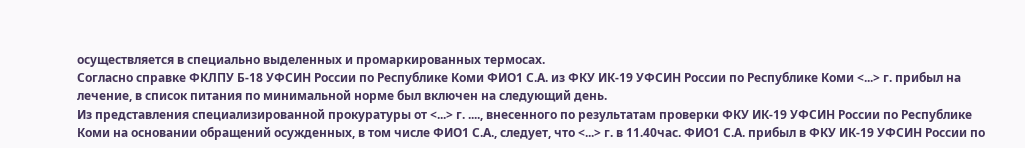осуществляется в специально выделенных и промаркированных термосах.
Согласно справке ФКЛПУ Б-18 УФСИН России по Республике Коми ФИО1 С.А. из ФКУ ИК-19 УФСИН России по Республике Коми <...> г. прибыл на лечение, в список питания по минимальной норме был включен на следующий день.
Из представления специализированной прокуратуры от <...> г. ...., внесенного по результатам проверки ФКУ ИК-19 УФСИН России по Республике Коми на основании обращений осужденных, в том числе ФИО1 С.А., следует, что <...> г. в 11.40час. ФИО1 С.А. прибыл в ФКУ ИК-19 УФСИН России по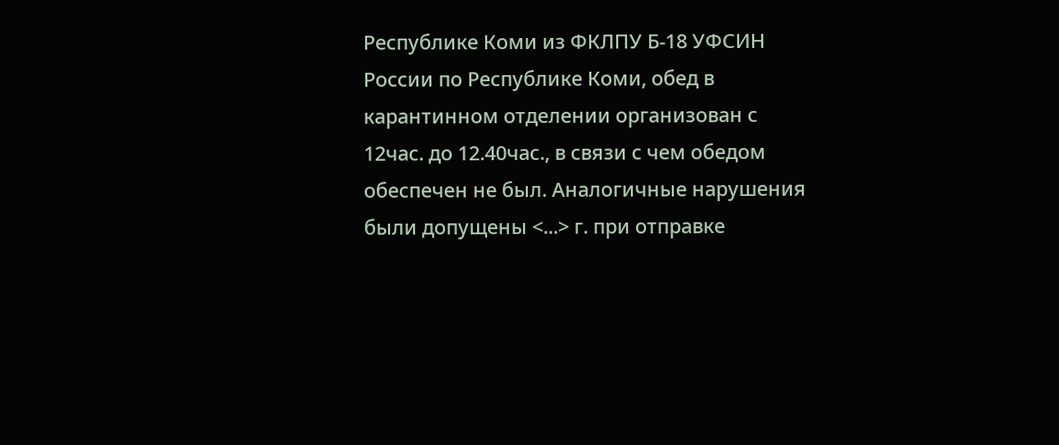Республике Коми из ФКЛПУ Б-18 УФСИН России по Республике Коми, обед в карантинном отделении организован с 12час. до 12.40час., в связи с чем обедом обеспечен не был. Аналогичные нарушения были допущены <...> г. при отправке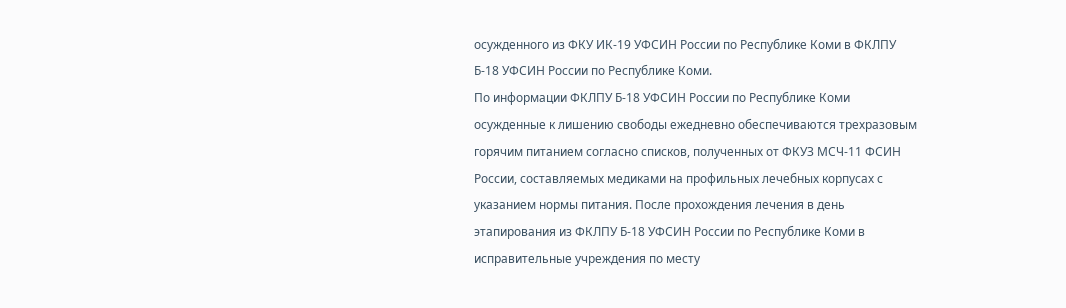осужденного из ФКУ ИК-19 УФСИН России по Республике Коми в ФКЛПУ Б-18 УФСИН России по Республике Коми.
По информации ФКЛПУ Б-18 УФСИН России по Республике Коми осужденные к лишению свободы ежедневно обеспечиваются трехразовым горячим питанием согласно списков, полученных от ФКУЗ МСЧ-11 ФСИН России, составляемых медиками на профильных лечебных корпусах с указанием нормы питания. После прохождения лечения в день этапирования из ФКЛПУ Б-18 УФСИН России по Республике Коми в исправительные учреждения по месту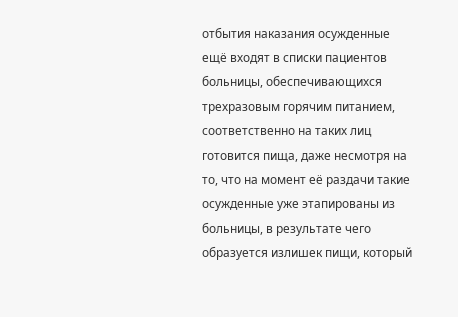отбытия наказания осужденные ещё входят в списки пациентов больницы, обеспечивающихся трехразовым горячим питанием, соответственно на таких лиц готовится пища, даже несмотря на то, что на момент её раздачи такие осужденные уже этапированы из больницы, в результате чего образуется излишек пищи, который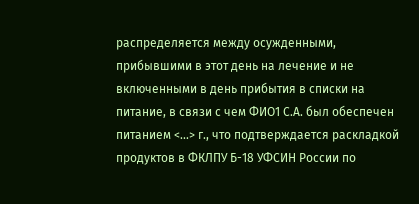распределяется между осужденными, прибывшими в этот день на лечение и не включенными в день прибытия в списки на питание, в связи с чем ФИО1 С.А. был обеспечен питанием <...> г., что подтверждается раскладкой продуктов в ФКЛПУ Б-18 УФСИН России по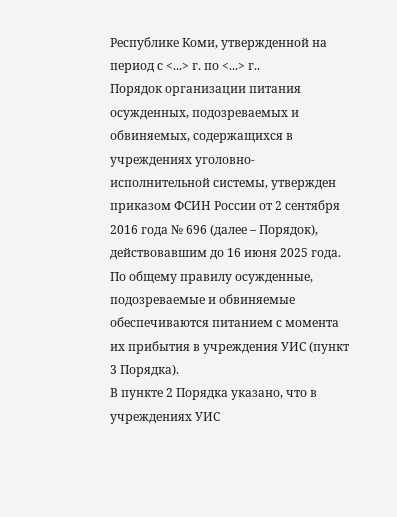Республике Коми, утвержденной на период с <...> г. по <...> г..
Порядок организации питания осужденных, подозреваемых и обвиняемых, содержащихся в учреждениях уголовно-исполнительной системы, утвержден приказом ФСИН России от 2 сентября 2016 года № 696 (далее – Порядок), действовавшим до 16 июня 2025 года.
По общему правилу осужденные, подозреваемые и обвиняемые обеспечиваются питанием с момента их прибытия в учреждения УИС (пункт 3 Порядка).
В пункте 2 Порядка указано, что в учреждениях УИС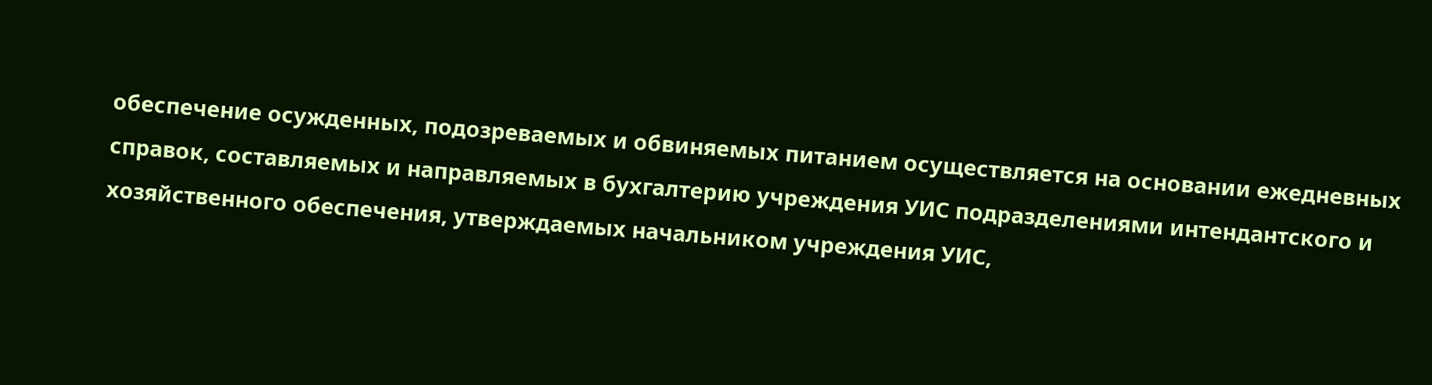обеспечение осужденных, подозреваемых и обвиняемых питанием осуществляется на основании ежедневных справок, составляемых и направляемых в бухгалтерию учреждения УИС подразделениями интендантского и хозяйственного обеспечения, утверждаемых начальником учреждения УИС,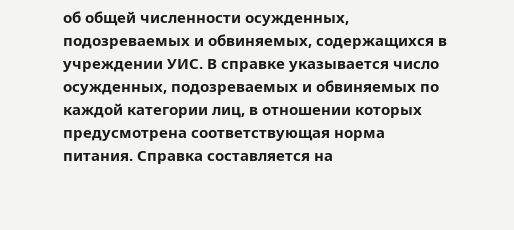об общей численности осужденных, подозреваемых и обвиняемых, содержащихся в учреждении УИС. В справке указывается число осужденных, подозреваемых и обвиняемых по каждой категории лиц, в отношении которых предусмотрена соответствующая норма питания. Справка составляется на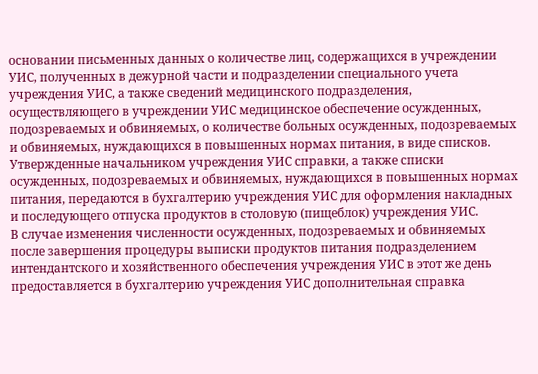основании письменных данных о количестве лиц, содержащихся в учреждении УИС, полученных в дежурной части и подразделении специального учета учреждения УИС, а также сведений медицинского подразделения, осуществляющего в учреждении УИС медицинское обеспечение осужденных, подозреваемых и обвиняемых, о количестве больных осужденных, подозреваемых и обвиняемых, нуждающихся в повышенных нормах питания, в виде списков. Утвержденные начальником учреждения УИС справки, а также списки осужденных, подозреваемых и обвиняемых, нуждающихся в повышенных нормах питания, передаются в бухгалтерию учреждения УИС для оформления накладных и последующего отпуска продуктов в столовую (пищеблок) учреждения УИС.
В случае изменения численности осужденных, подозреваемых и обвиняемых после завершения процедуры выписки продуктов питания подразделением интендантского и хозяйственного обеспечения учреждения УИС в этот же день предоставляется в бухгалтерию учреждения УИС дополнительная справка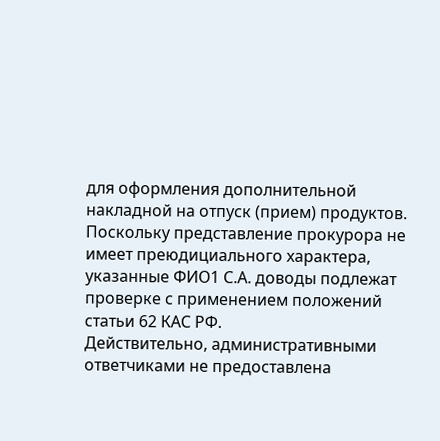для оформления дополнительной накладной на отпуск (прием) продуктов.
Поскольку представление прокурора не имеет преюдициального характера, указанные ФИО1 С.А. доводы подлежат проверке с применением положений статьи 62 КАС РФ.
Действительно, административными ответчиками не предоставлена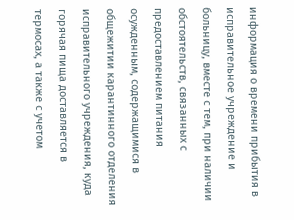информация о времени прибытия в исправительное учреждение и больницу, вместе с тем, при наличии обстоятельств, связанных с предоставлением питания осужденным, содержащимися в общежитии карантинного отделения исправительного учреждения, куда горячая пища доставляется в термосах, а также с учетом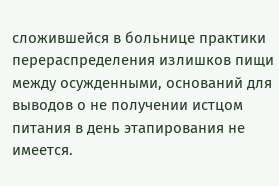сложившейся в больнице практики перераспределения излишков пищи между осужденными, оснований для выводов о не получении истцом питания в день этапирования не имеется.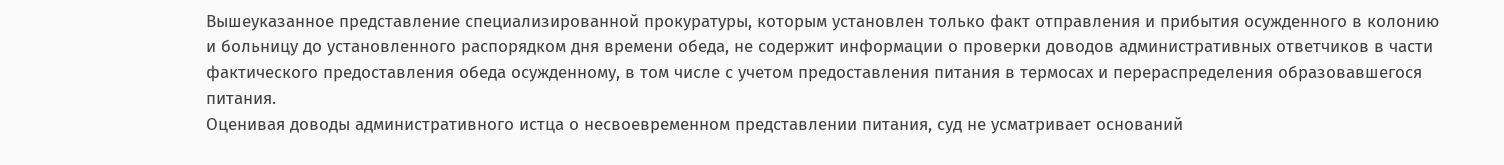Вышеуказанное представление специализированной прокуратуры, которым установлен только факт отправления и прибытия осужденного в колонию и больницу до установленного распорядком дня времени обеда, не содержит информации о проверки доводов административных ответчиков в части фактического предоставления обеда осужденному, в том числе с учетом предоставления питания в термосах и перераспределения образовавшегося питания.
Оценивая доводы административного истца о несвоевременном представлении питания, суд не усматривает оснований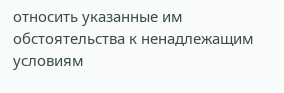относить указанные им обстоятельства к ненадлежащим условиям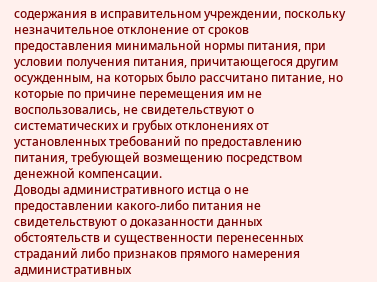содержания в исправительном учреждении, поскольку незначительное отклонение от сроков предоставления минимальной нормы питания, при условии получения питания, причитающегося другим осужденным, на которых было рассчитано питание, но которые по причине перемещения им не воспользовались, не свидетельствуют о систематических и грубых отклонениях от установленных требований по предоставлению питания, требующей возмещению посредством денежной компенсации.
Доводы административного истца о не предоставлении какого-либо питания не свидетельствуют о доказанности данных обстоятельств и существенности перенесенных страданий либо признаков прямого намерения административных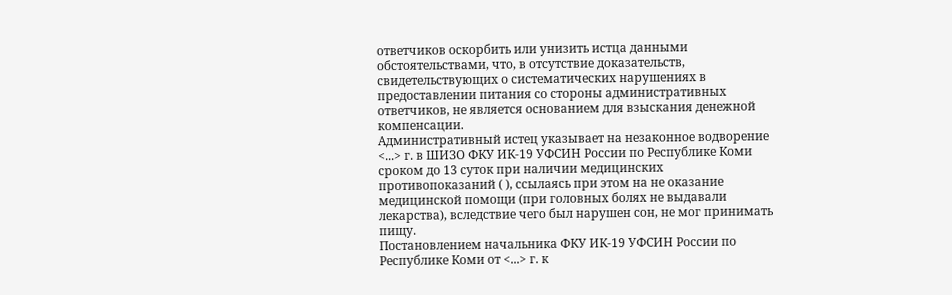ответчиков оскорбить или унизить истца данными обстоятельствами, что, в отсутствие доказательств, свидетельствующих о систематических нарушениях в предоставлении питания со стороны административных ответчиков, не является основанием для взыскания денежной компенсации.
Административный истец указывает на незаконное водворение <...> г. в ШИЗО ФКУ ИК-19 УФСИН России по Республике Коми сроком до 13 суток при наличии медицинских противопоказаний ( ), ссылаясь при этом на не оказание медицинской помощи (при головных болях не выдавали лекарства), вследствие чего был нарушен сон, не мог принимать пищу.
Постановлением начальника ФКУ ИК-19 УФСИН России по Республике Коми от <...> г. к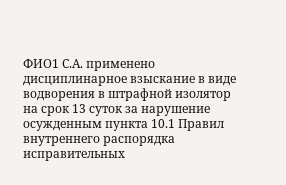ФИО1 С.А. применено дисциплинарное взыскание в виде водворения в штрафной изолятор на срок 13 суток за нарушение осужденным пункта 10.1 Правил внутреннего распорядка исправительных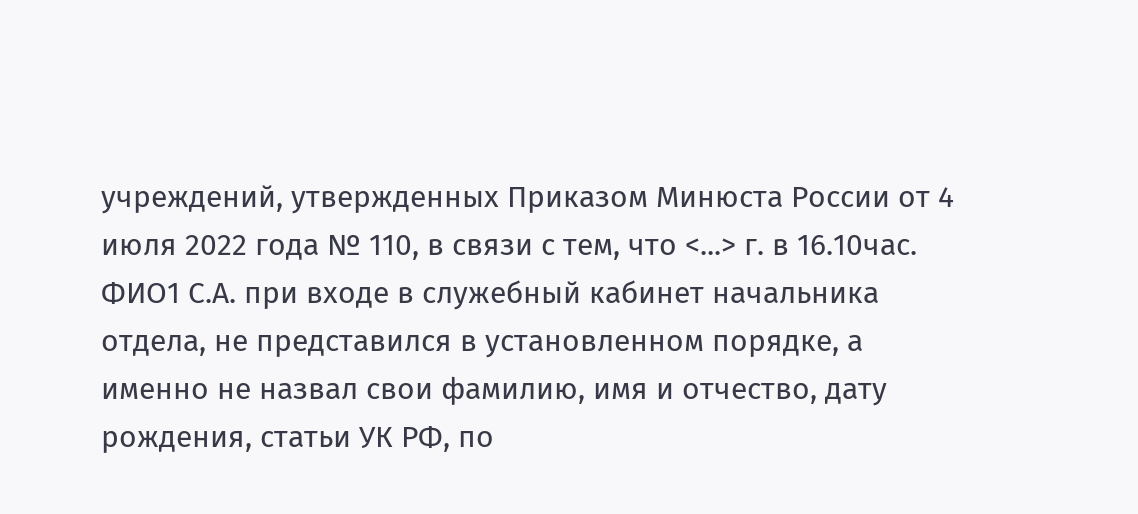учреждений, утвержденных Приказом Минюста России от 4 июля 2022 года № 110, в связи с тем, что <...> г. в 16.10час. ФИО1 С.А. при входе в служебный кабинет начальника отдела, не представился в установленном порядке, а именно не назвал свои фамилию, имя и отчество, дату рождения, статьи УК РФ, по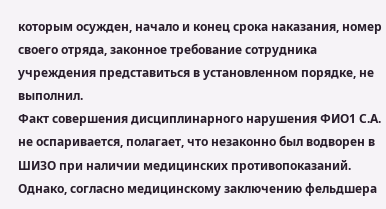которым осужден, начало и конец срока наказания, номер своего отряда, законное требование сотрудника учреждения представиться в установленном порядке, не выполнил.
Факт совершения дисциплинарного нарушения ФИО1 С.А. не оспаривается, полагает, что незаконно был водворен в ШИЗО при наличии медицинских противопоказаний.
Однако, согласно медицинскому заключению фельдшера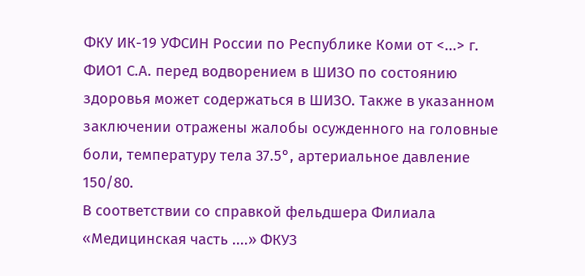ФКУ ИК-19 УФСИН России по Республике Коми от <...> г. ФИО1 С.А. перед водворением в ШИЗО по состоянию здоровья может содержаться в ШИЗО. Также в указанном заключении отражены жалобы осужденного на головные боли, температуру тела 37.5°, артериальное давление 150/80.
В соответствии со справкой фельдшера Филиала «Медицинская часть ....» ФКУЗ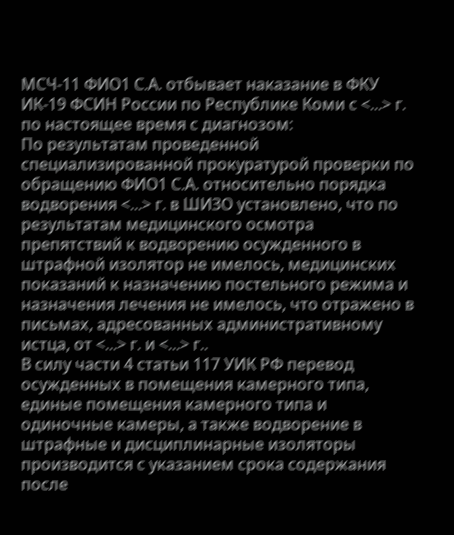МСЧ-11 ФИО1 С.А. отбывает наказание в ФКУ ИК-19 ФСИН России по Республике Коми с <...> г. по настоящее время с диагнозом:
По результатам проведенной специализированной прокуратурой проверки по обращению ФИО1 С.А. относительно порядка водворения <...> г. в ШИЗО установлено, что по результатам медицинского осмотра препятствий к водворению осужденного в штрафной изолятор не имелось, медицинских показаний к назначению постельного режима и назначения лечения не имелось, что отражено в письмах, адресованных административному истца, от <...> г. и <...> г..
В силу части 4 статьи 117 УИК РФ перевод осужденных в помещения камерного типа, единые помещения камерного типа и одиночные камеры, а также водворение в штрафные и дисциплинарные изоляторы производится с указанием срока содержания после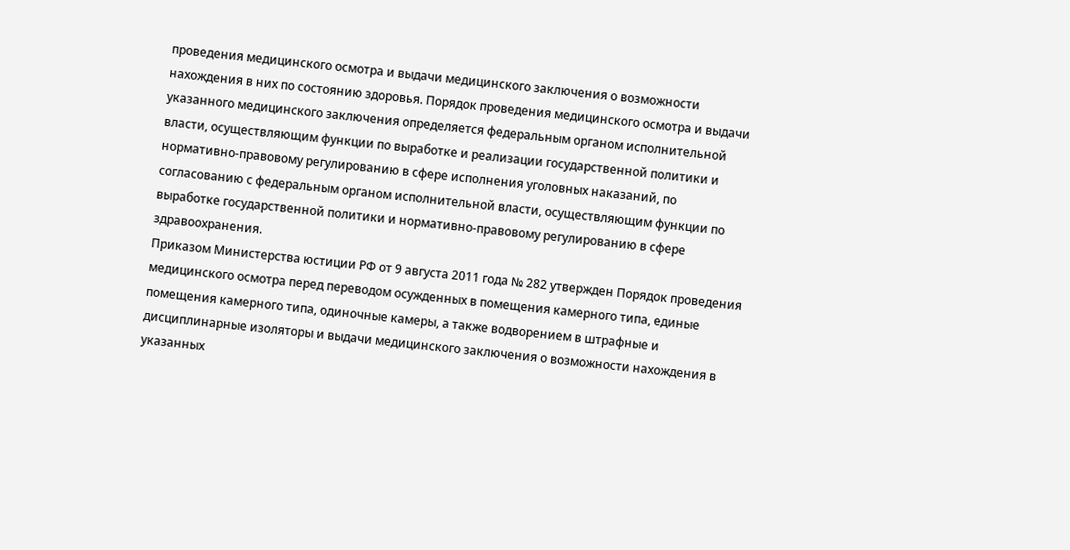проведения медицинского осмотра и выдачи медицинского заключения о возможности нахождения в них по состоянию здоровья. Порядок проведения медицинского осмотра и выдачи указанного медицинского заключения определяется федеральным органом исполнительной власти, осуществляющим функции по выработке и реализации государственной политики и нормативно-правовому регулированию в сфере исполнения уголовных наказаний, по согласованию с федеральным органом исполнительной власти, осуществляющим функции по выработке государственной политики и нормативно-правовому регулированию в сфере здравоохранения.
Приказом Министерства юстиции РФ от 9 августа 2011 года № 282 утвержден Порядок проведения медицинского осмотра перед переводом осужденных в помещения камерного типа, единые помещения камерного типа, одиночные камеры, а также водворением в штрафные и дисциплинарные изоляторы и выдачи медицинского заключения о возможности нахождения в указанных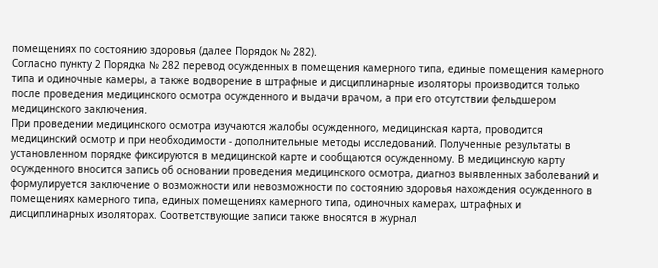помещениях по состоянию здоровья (далее Порядок № 282).
Согласно пункту 2 Порядка № 282 перевод осужденных в помещения камерного типа, единые помещения камерного типа и одиночные камеры, а также водворение в штрафные и дисциплинарные изоляторы производится только после проведения медицинского осмотра осужденного и выдачи врачом, а при его отсутствии фельдшером медицинского заключения.
При проведении медицинского осмотра изучаются жалобы осужденного, медицинская карта, проводится медицинский осмотр и при необходимости - дополнительные методы исследований. Полученные результаты в установленном порядке фиксируются в медицинской карте и сообщаются осужденному. В медицинскую карту осужденного вносится запись об основании проведения медицинского осмотра, диагноз выявленных заболеваний и формулируется заключение о возможности или невозможности по состоянию здоровья нахождения осужденного в помещениях камерного типа, единых помещениях камерного типа, одиночных камерах, штрафных и дисциплинарных изоляторах. Соответствующие записи также вносятся в журнал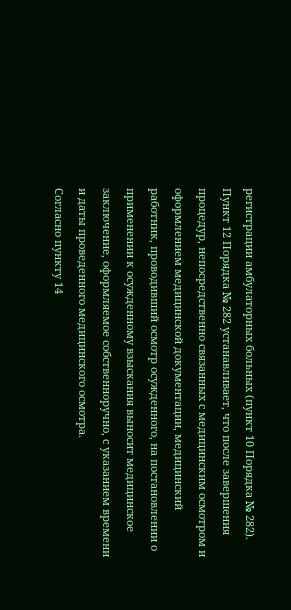регистрации амбулаторных больных (пункт 10 Порядка № 282).
Пункт 12 Порядка № 282 устанавливает, что после завершения процедур, непосредственно связанных с медицинским осмотром и оформлением медицинской документации, медицинский работник, проводивший осмотр осужденного, на постановлении о применении к осужденному взыскания выносит медицинское заключение, оформляемое собственноручно, с указанием времени и даты проведенного медицинского осмотра.
Согласно пункту 14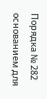Порядка № 282 основанием для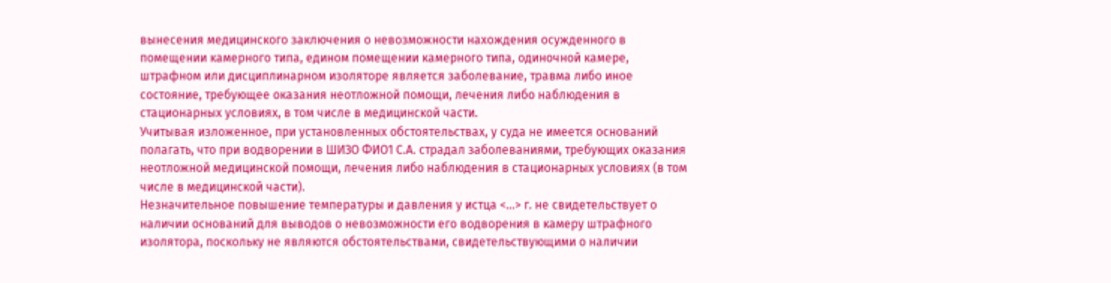вынесения медицинского заключения о невозможности нахождения осужденного в помещении камерного типа, едином помещении камерного типа, одиночной камере, штрафном или дисциплинарном изоляторе является заболевание, травма либо иное состояние, требующее оказания неотложной помощи, лечения либо наблюдения в стационарных условиях, в том числе в медицинской части.
Учитывая изложенное, при установленных обстоятельствах, у суда не имеется оснований полагать, что при водворении в ШИЗО ФИО1 С.А. страдал заболеваниями, требующих оказания неотложной медицинской помощи, лечения либо наблюдения в стационарных условиях (в том числе в медицинской части).
Незначительное повышение температуры и давления у истца <...> г. не свидетельствует о наличии оснований для выводов о невозможности его водворения в камеру штрафного изолятора, поскольку не являются обстоятельствами, свидетельствующими о наличии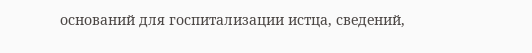оснований для госпитализации истца, сведений,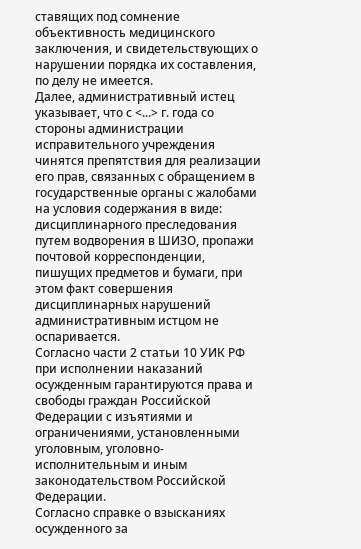ставящих под сомнение объективность медицинского заключения, и свидетельствующих о нарушении порядка их составления, по делу не имеется.
Далее, административный истец указывает, что с <...> г. года со стороны администрации исправительного учреждения чинятся препятствия для реализации его прав, связанных с обращением в государственные органы с жалобами на условия содержания в виде: дисциплинарного преследования путем водворения в ШИЗО, пропажи почтовой корреспонденции, пишущих предметов и бумаги, при этом факт совершения дисциплинарных нарушений административным истцом не оспаривается.
Согласно части 2 статьи 10 УИК РФ при исполнении наказаний осужденным гарантируются права и свободы граждан Российской Федерации с изъятиями и ограничениями, установленными уголовным, уголовно-исполнительным и иным законодательством Российской Федерации.
Согласно справке о взысканиях осужденного за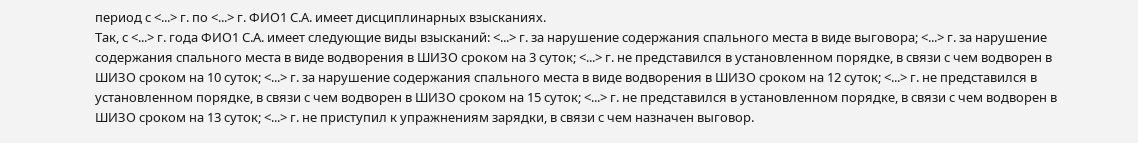период с <...> г. по <...> г. ФИО1 С.А. имеет дисциплинарных взысканиях.
Так, с <...> г. года ФИО1 С.А. имеет следующие виды взысканий: <...> г. за нарушение содержания спального места в виде выговора; <...> г. за нарушение содержания спального места в виде водворения в ШИЗО сроком на 3 суток; <...> г. не представился в установленном порядке, в связи с чем водворен в ШИЗО сроком на 10 суток; <...> г. за нарушение содержания спального места в виде водворения в ШИЗО сроком на 12 суток; <...> г. не представился в установленном порядке, в связи с чем водворен в ШИЗО сроком на 15 суток; <...> г. не представился в установленном порядке, в связи с чем водворен в ШИЗО сроком на 13 суток; <...> г. не приступил к упражнениям зарядки, в связи с чем назначен выговор.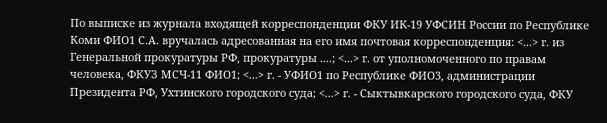По выписке из журнала входящей корреспонденции ФКУ ИК-19 УФСИН России по Республике Коми ФИО1 С.А. вручалась адресованная на его имя почтовая корреспонденция: <...> г. из Генеральной прокуратуры РФ, прокуратуры ....; <...> г. от уполномоченного по правам человека, ФКУЗ МСЧ-11 ФИО1; <...> г. - УФИО1 по Республике ФИО3, администрации Президента РФ, Ухтинского городского суда; <...> г. - Сыктывкарского городского суда, ФКУ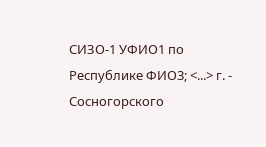СИЗО-1 УФИО1 по Республике ФИО3; <...> г. - Сосногорского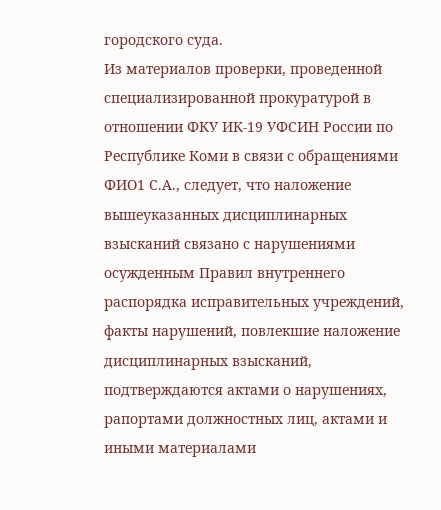городского суда.
Из материалов проверки, проведенной специализированной прокуратурой в отношении ФКУ ИК-19 УФСИН России по Республике Коми в связи с обращениями ФИО1 С.А., следует, что наложение вышеуказанных дисциплинарных взысканий связано с нарушениями осужденным Правил внутреннего распорядка исправительных учреждений, факты нарушений, повлекшие наложение дисциплинарных взысканий, подтверждаются актами о нарушениях, рапортами должностных лиц, актами и иными материалами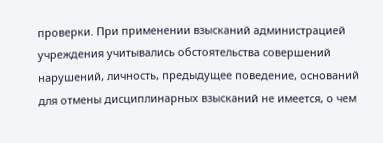проверки. При применении взысканий администрацией учреждения учитывались обстоятельства совершений нарушений, личность, предыдущее поведение, оснований для отмены дисциплинарных взысканий не имеется, о чем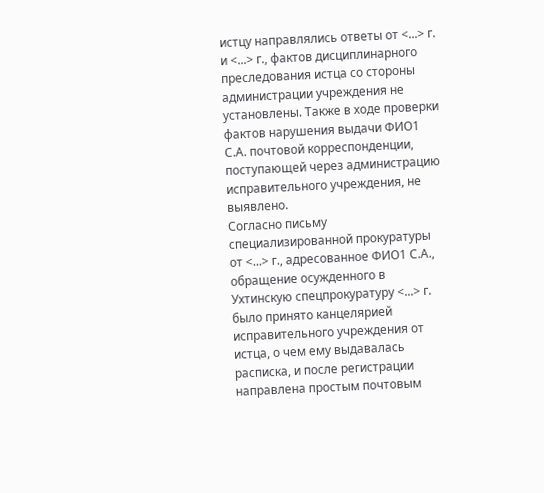истцу направлялись ответы от <...> г. и <...> г., фактов дисциплинарного преследования истца со стороны администрации учреждения не установлены. Также в ходе проверки фактов нарушения выдачи ФИО1 С.А. почтовой корреспонденции, поступающей через администрацию исправительного учреждения, не выявлено.
Согласно письму специализированной прокуратуры от <...> г., адресованное ФИО1 С.А., обращение осужденного в Ухтинскую спецпрокуратуру <...> г. было принято канцелярией исправительного учреждения от истца, о чем ему выдавалась расписка, и после регистрации направлена простым почтовым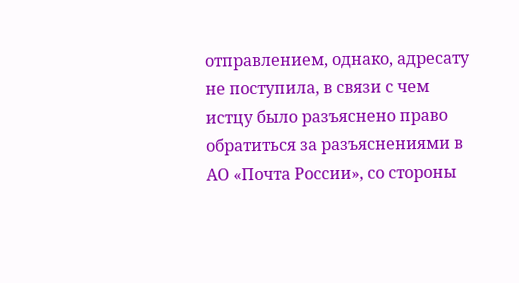отправлением, однако, адресату не поступила, в связи с чем истцу было разъяснено право обратиться за разъяснениями в АО «Почта России», со стороны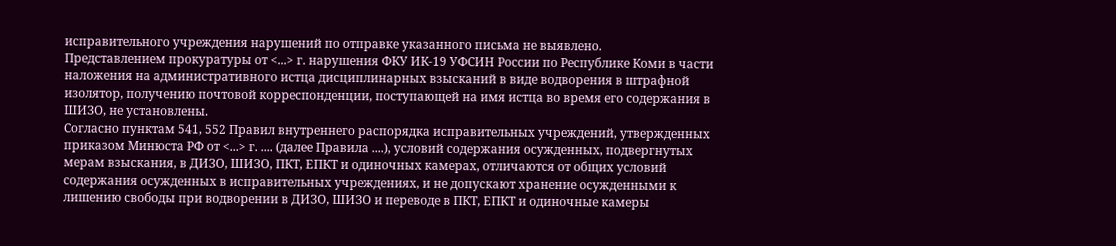исправительного учреждения нарушений по отправке указанного письма не выявлено.
Представлением прокуратуры от <...> г. нарушения ФКУ ИК-19 УФСИН России по Республике Коми в части наложения на административного истца дисциплинарных взысканий в виде водворения в штрафной изолятор, получению почтовой корреспонденции, поступающей на имя истца во время его содержания в ШИЗО, не установлены.
Согласно пунктам 541, 552 Правил внутреннего распорядка исправительных учреждений, утвержденных приказом Минюста РФ от <...> г. .... (далее Правила ....), условий содержания осужденных, подвергнутых мерам взыскания, в ДИЗО, ШИЗО, ПКТ, ЕПКТ и одиночных камерах, отличаются от общих условий содержания осужденных в исправительных учреждениях, и не допускают хранение осужденными к лишению свободы при водворении в ДИЗО, ШИЗО и переводе в ПКТ, ЕПКТ и одиночные камеры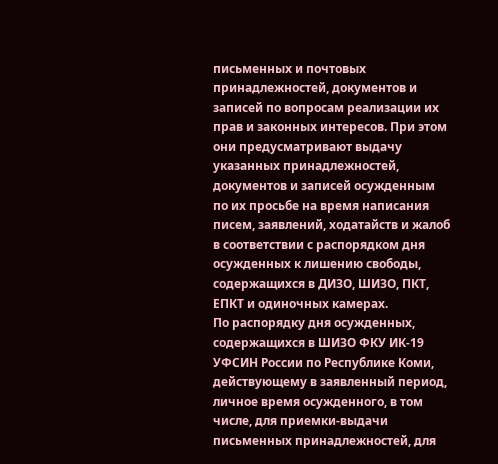письменных и почтовых принадлежностей, документов и записей по вопросам реализации их прав и законных интересов. При этом они предусматривают выдачу указанных принадлежностей, документов и записей осужденным по их просьбе на время написания писем, заявлений, ходатайств и жалоб в соответствии с распорядком дня осужденных к лишению свободы, содержащихся в ДИЗО, ШИЗО, ПКТ, ЕПКТ и одиночных камерах.
По распорядку дня осужденных, содержащихся в ШИЗО ФКУ ИК-19 УФСИН России по Республике Коми, действующему в заявленный период, личное время осужденного, в том числе, для приемки-выдачи письменных принадлежностей, для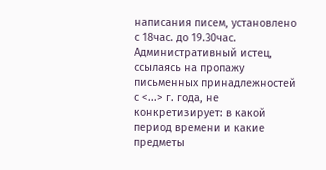написания писем, установлено с 18час. до 19.30час.
Административный истец, ссылаясь на пропажу письменных принадлежностей с <...> г. года, не конкретизирует: в какой период времени и какие предметы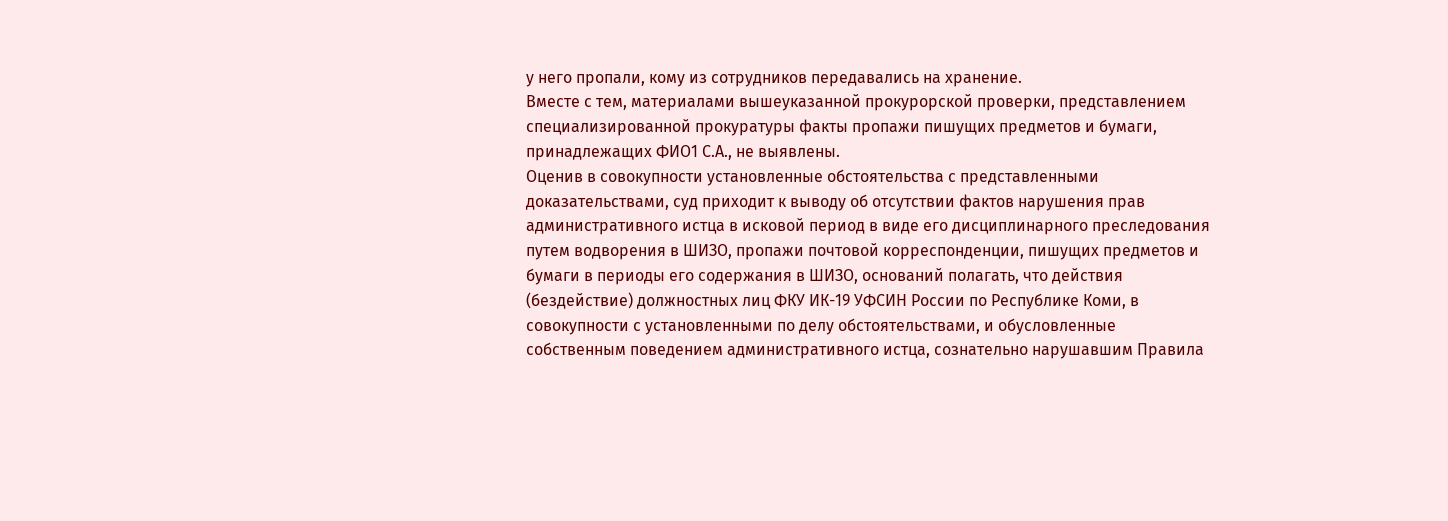у него пропали, кому из сотрудников передавались на хранение.
Вместе с тем, материалами вышеуказанной прокурорской проверки, представлением специализированной прокуратуры факты пропажи пишущих предметов и бумаги, принадлежащих ФИО1 С.А., не выявлены.
Оценив в совокупности установленные обстоятельства с представленными доказательствами, суд приходит к выводу об отсутствии фактов нарушения прав административного истца в исковой период в виде его дисциплинарного преследования путем водворения в ШИЗО, пропажи почтовой корреспонденции, пишущих предметов и бумаги в периоды его содержания в ШИЗО, оснований полагать, что действия (бездействие) должностных лиц ФКУ ИК-19 УФСИН России по Республике Коми, в совокупности с установленными по делу обстоятельствами, и обусловленные собственным поведением административного истца, сознательно нарушавшим Правила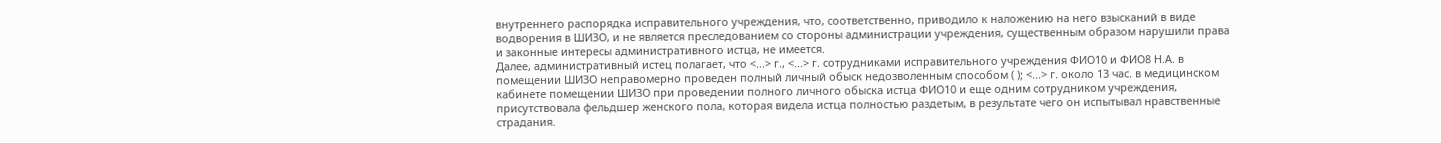внутреннего распорядка исправительного учреждения, что, соответственно, приводило к наложению на него взысканий в виде водворения в ШИЗО, и не является преследованием со стороны администрации учреждения, существенным образом нарушили права и законные интересы административного истца, не имеется.
Далее, административный истец полагает, что <...> г., <...> г. сотрудниками исправительного учреждения ФИО10 и ФИО8 Н.А. в помещении ШИЗО неправомерно проведен полный личный обыск недозволенным способом ( ); <...> г. около 13 час. в медицинском кабинете помещении ШИЗО при проведении полного личного обыска истца ФИО10 и еще одним сотрудником учреждения, присутствовала фельдшер женского пола, которая видела истца полностью раздетым, в результате чего он испытывал нравственные страдания.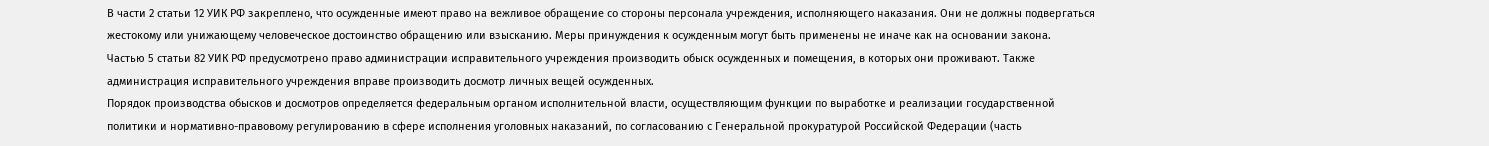В части 2 статьи 12 УИК РФ закреплено, что осужденные имеют право на вежливое обращение со стороны персонала учреждения, исполняющего наказания. Они не должны подвергаться жестокому или унижающему человеческое достоинство обращению или взысканию. Меры принуждения к осужденным могут быть применены не иначе как на основании закона.
Частью 5 статьи 82 УИК РФ предусмотрено право администрации исправительного учреждения производить обыск осужденных и помещения, в которых они проживают. Также администрация исправительного учреждения вправе производить досмотр личных вещей осужденных.
Порядок производства обысков и досмотров определяется федеральным органом исполнительной власти, осуществляющим функции по выработке и реализации государственной политики и нормативно-правовому регулированию в сфере исполнения уголовных наказаний, по согласованию с Генеральной прокуратурой Российской Федерации (часть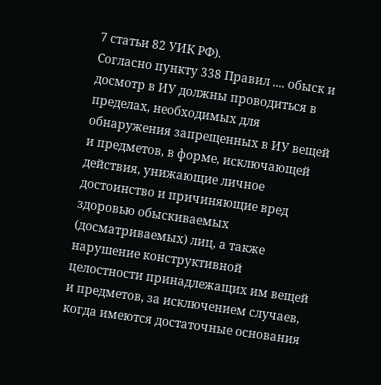7 статьи 82 УИК РФ).
Согласно пункту 338 Правил .... обыск и досмотр в ИУ должны проводиться в пределах, необходимых для обнаружения запрещенных в ИУ вещей и предметов, в форме, исключающей действия, унижающие личное достоинство и причиняющие вред здоровью обыскиваемых (досматриваемых) лиц, а также нарушение конструктивной целостности принадлежащих им вещей и предметов, за исключением случаев, когда имеются достаточные основания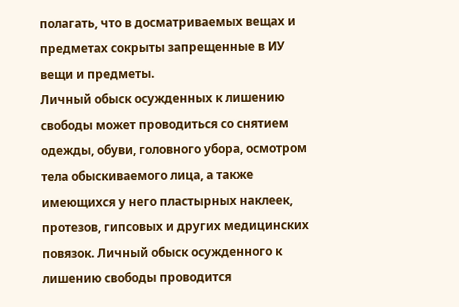полагать, что в досматриваемых вещах и предметах сокрыты запрещенные в ИУ вещи и предметы.
Личный обыск осужденных к лишению свободы может проводиться со снятием одежды, обуви, головного убора, осмотром тела обыскиваемого лица, а также имеющихся у него пластырных наклеек, протезов, гипсовых и других медицинских повязок. Личный обыск осужденного к лишению свободы проводится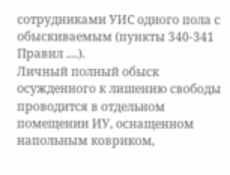сотрудниками УИС одного пола с обыскиваемым (пункты 340-341 Правил ....).
Личный полный обыск осужденного к лишению свободы проводится в отдельном помещении ИУ, оснащенном напольным ковриком,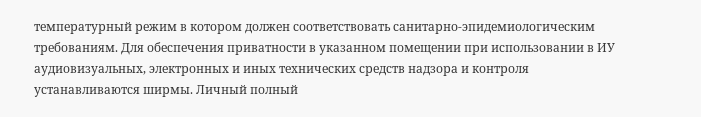температурный режим в котором должен соответствовать санитарно-эпидемиологическим требованиям. Для обеспечения приватности в указанном помещении при использовании в ИУ аудиовизуальных, электронных и иных технических средств надзора и контроля устанавливаются ширмы. Личный полный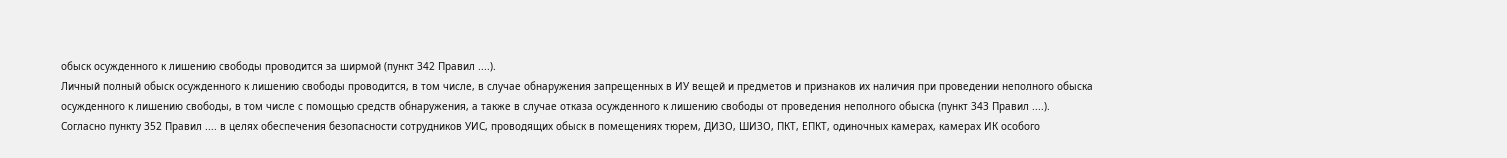обыск осужденного к лишению свободы проводится за ширмой (пункт 342 Правил ....).
Личный полный обыск осужденного к лишению свободы проводится, в том числе, в случае обнаружения запрещенных в ИУ вещей и предметов и признаков их наличия при проведении неполного обыска осужденного к лишению свободы, в том числе с помощью средств обнаружения, а также в случае отказа осужденного к лишению свободы от проведения неполного обыска (пункт 343 Правил ....).
Согласно пункту 352 Правил .... в целях обеспечения безопасности сотрудников УИС, проводящих обыск в помещениях тюрем, ДИЗО, ШИЗО, ПКТ, ЕПКТ, одиночных камерах, камерах ИК особого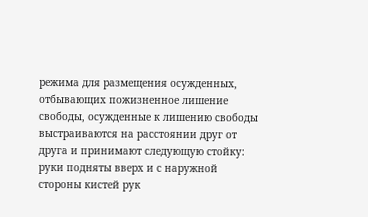режима для размещения осужденных, отбывающих пожизненное лишение свободы, осужденные к лишению свободы выстраиваются на расстоянии друг от друга и принимают следующую стойку: руки подняты вверх и с наружной стороны кистей рук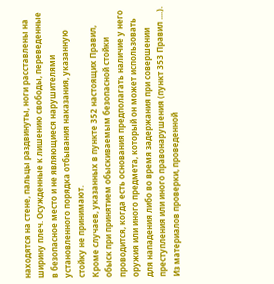находятся на стене, пальцы раздвинуты, ноги расставлены на ширину плеч. Осужденные к лишению свободы, переведенные в безопасное место и не являющиеся нарушителями установленного порядка отбывания наказания, указанную стойку не принимают.
Кроме случаев, указанных в пункте 352 настоящих Правил, обыск при принятием обыскиваемым безопасной стойки проводится, когда есть основания предполагать наличие у него оружия или иного предмета, который он может использовать для нападения либо во время задержания при совершении преступления или иного правонарушения (пункт 353 Правил ....).
Из материалов проверки, проведенной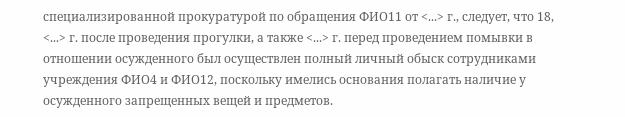специализированной прокуратурой по обращения ФИО11 от <...> г., следует, что 18, <...> г. после проведения прогулки, а также <...> г. перед проведением помывки в отношении осужденного был осуществлен полный личный обыск сотрудниками учреждения ФИО4 и ФИО12, поскольку имелись основания полагать наличие у осужденного запрещенных вещей и предметов.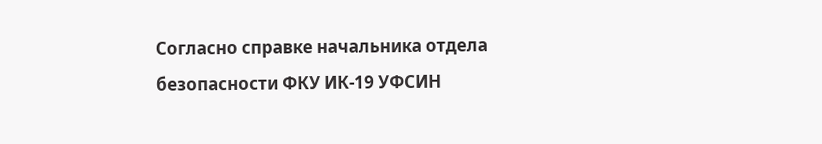Согласно справке начальника отдела безопасности ФКУ ИК-19 УФСИН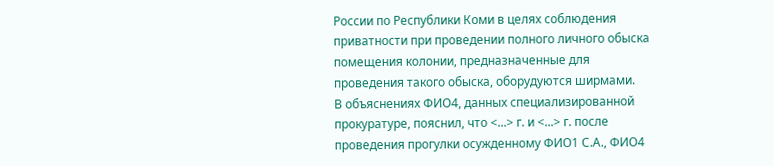России по Республики Коми в целях соблюдения приватности при проведении полного личного обыска помещения колонии, предназначенные для проведения такого обыска, оборудуются ширмами.
В объяснениях ФИО4, данных специализированной прокуратуре, пояснил, что <...> г. и <...> г. после проведения прогулки осужденному ФИО1 С.А., ФИО4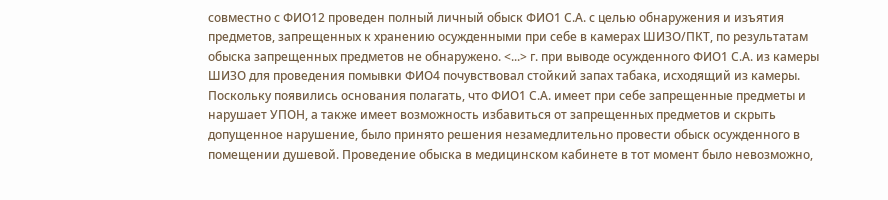совместно с ФИО12 проведен полный личный обыск ФИО1 С.А. с целью обнаружения и изъятия предметов, запрещенных к хранению осужденными при себе в камерах ШИЗО/ПКТ, по результатам обыска запрещенных предметов не обнаружено. <...> г. при выводе осужденного ФИО1 С.А. из камеры ШИЗО для проведения помывки ФИО4 почувствовал стойкий запах табака, исходящий из камеры. Поскольку появились основания полагать, что ФИО1 С.А. имеет при себе запрещенные предметы и нарушает УПОН, а также имеет возможность избавиться от запрещенных предметов и скрыть допущенное нарушение, было принято решения незамедлительно провести обыск осужденного в помещении душевой. Проведение обыска в медицинском кабинете в тот момент было невозможно,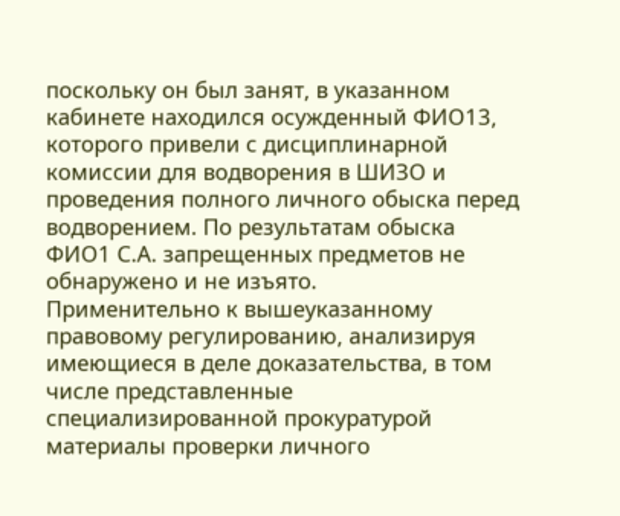поскольку он был занят, в указанном кабинете находился осужденный ФИО13, которого привели с дисциплинарной комиссии для водворения в ШИЗО и проведения полного личного обыска перед водворением. По результатам обыска ФИО1 С.А. запрещенных предметов не обнаружено и не изъято.
Применительно к вышеуказанному правовому регулированию, анализируя имеющиеся в деле доказательства, в том числе представленные специализированной прокуратурой материалы проверки личного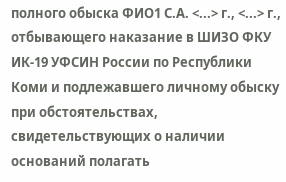полного обыска ФИО1 С.А. <...> г., <...> г., отбывающего наказание в ШИЗО ФКУ ИК-19 УФСИН России по Республики Коми и подлежавшего личному обыску при обстоятельствах, свидетельствующих о наличии оснований полагать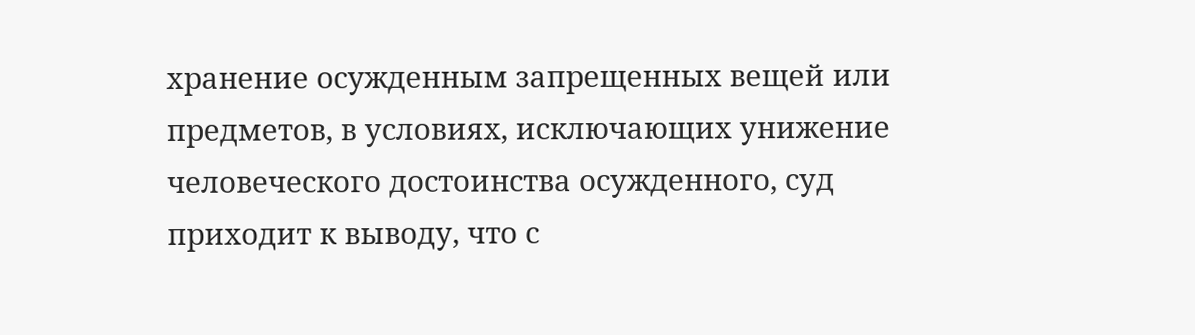хранение осужденным запрещенных вещей или предметов, в условиях, исключающих унижение человеческого достоинства осужденного, суд приходит к выводу, что с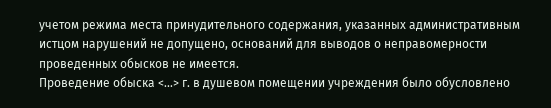учетом режима места принудительного содержания, указанных административным истцом нарушений не допущено, оснований для выводов о неправомерности проведенных обысков не имеется.
Проведение обыска <...> г. в душевом помещении учреждения было обусловлено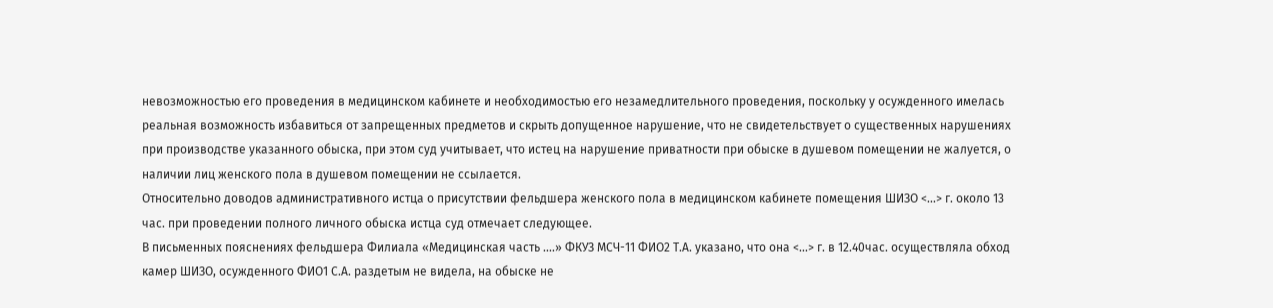невозможностью его проведения в медицинском кабинете и необходимостью его незамедлительного проведения, поскольку у осужденного имелась реальная возможность избавиться от запрещенных предметов и скрыть допущенное нарушение, что не свидетельствует о существенных нарушениях при производстве указанного обыска, при этом суд учитывает, что истец на нарушение приватности при обыске в душевом помещении не жалуется, о наличии лиц женского пола в душевом помещении не ссылается.
Относительно доводов административного истца о присутствии фельдшера женского пола в медицинском кабинете помещения ШИЗО <...> г. около 13 час. при проведении полного личного обыска истца суд отмечает следующее.
В письменных пояснениях фельдшера Филиала «Медицинская часть ....» ФКУЗ МСЧ-11 ФИО2 Т.А. указано, что она <...> г. в 12.40час. осуществляла обход камер ШИЗО, осужденного ФИО1 С.А. раздетым не видела, на обыске не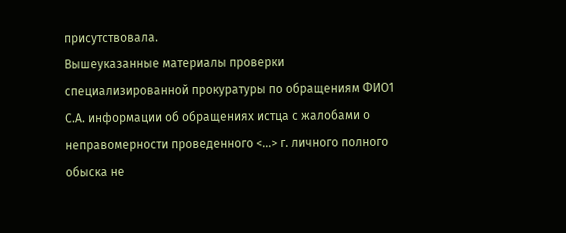присутствовала.
Вышеуказанные материалы проверки специализированной прокуратуры по обращениям ФИО1 С.А. информации об обращениях истца с жалобами о неправомерности проведенного <...> г. личного полного обыска не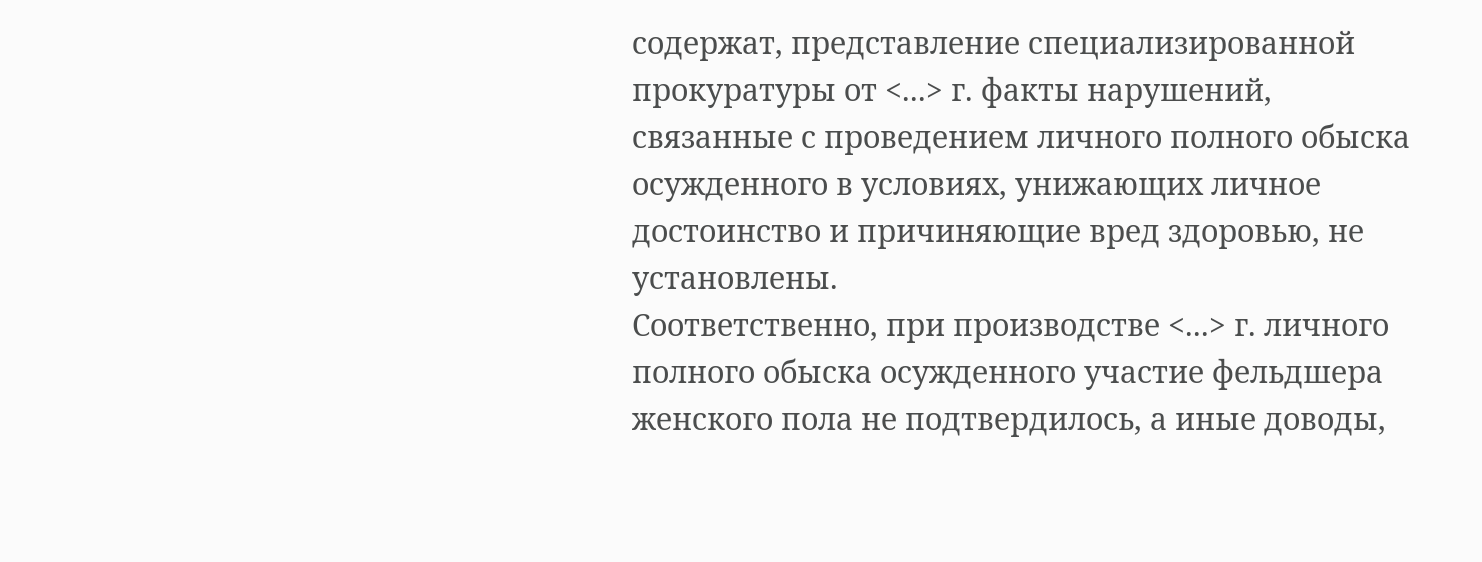содержат, представление специализированной прокуратуры от <...> г. факты нарушений, связанные с проведением личного полного обыска осужденного в условиях, унижающих личное достоинство и причиняющие вред здоровью, не установлены.
Соответственно, при производстве <...> г. личного полного обыска осужденного участие фельдшера женского пола не подтвердилось, а иные доводы,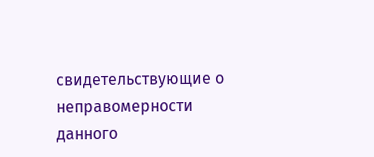свидетельствующие о неправомерности данного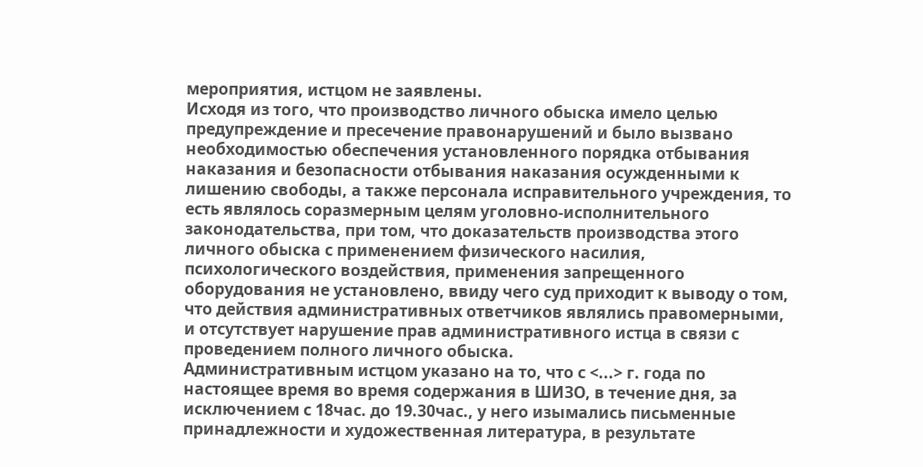мероприятия, истцом не заявлены.
Исходя из того, что производство личного обыска имело целью предупреждение и пресечение правонарушений и было вызвано необходимостью обеспечения установленного порядка отбывания наказания и безопасности отбывания наказания осужденными к лишению свободы, а также персонала исправительного учреждения, то есть являлось соразмерным целям уголовно-исполнительного законодательства, при том, что доказательств производства этого личного обыска с применением физического насилия, психологического воздействия, применения запрещенного оборудования не установлено, ввиду чего суд приходит к выводу о том, что действия административных ответчиков являлись правомерными, и отсутствует нарушение прав административного истца в связи с проведением полного личного обыска.
Административным истцом указано на то, что с <...> г. года по настоящее время во время содержания в ШИЗО, в течение дня, за исключением с 18час. до 19.30час., у него изымались письменные принадлежности и художественная литература, в результате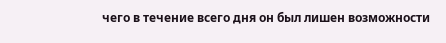чего в течение всего дня он был лишен возможности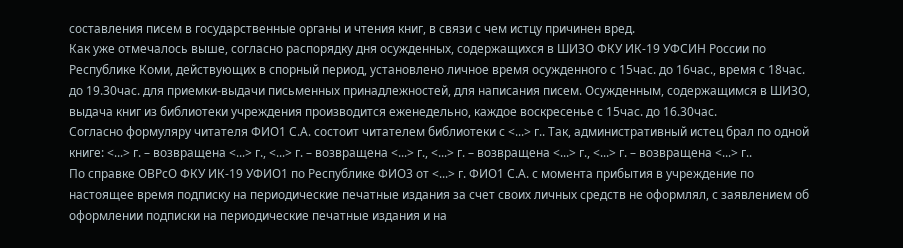составления писем в государственные органы и чтения книг, в связи с чем истцу причинен вред.
Как уже отмечалось выше, согласно распорядку дня осужденных, содержащихся в ШИЗО ФКУ ИК-19 УФСИН России по Республике Коми, действующих в спорный период, установлено личное время осужденного с 15час. до 16час., время с 18час. до 19.30час. для приемки-выдачи письменных принадлежностей, для написания писем. Осужденным, содержащимся в ШИЗО, выдача книг из библиотеки учреждения производится еженедельно, каждое воскресенье с 15час. до 16.30час.
Согласно формуляру читателя ФИО1 С.А. состоит читателем библиотеки с <...> г.. Так, административный истец брал по одной книге: <...> г. – возвращена <...> г., <...> г. – возвращена <...> г., <...> г. – возвращена <...> г., <...> г. – возвращена <...> г..
По справке ОВРсО ФКУ ИК-19 УФИО1 по Республике ФИО3 от <...> г. ФИО1 С.А. с момента прибытия в учреждение по настоящее время подписку на периодические печатные издания за счет своих личных средств не оформлял, с заявлением об оформлении подписки на периодические печатные издания и на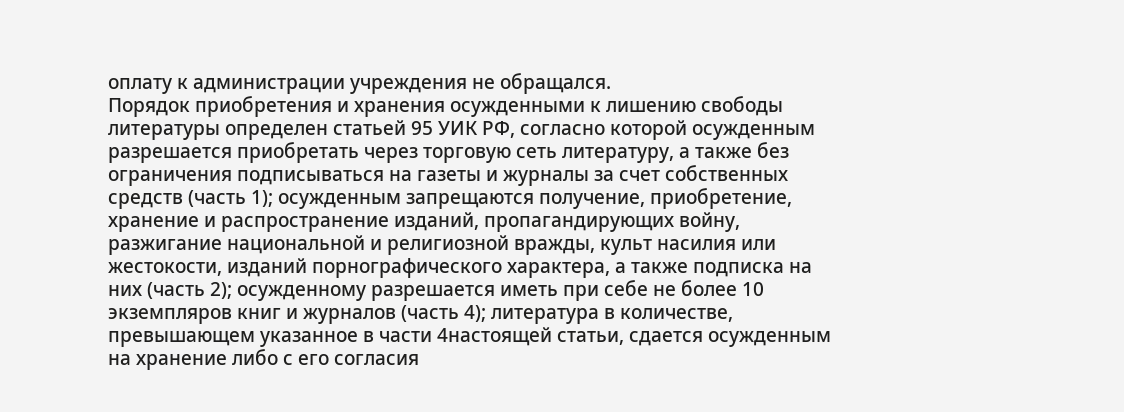оплату к администрации учреждения не обращался.
Порядок приобретения и хранения осужденными к лишению свободы литературы определен статьей 95 УИК РФ, согласно которой осужденным разрешается приобретать через торговую сеть литературу, а также без ограничения подписываться на газеты и журналы за счет собственных средств (часть 1); осужденным запрещаются получение, приобретение, хранение и распространение изданий, пропагандирующих войну, разжигание национальной и религиозной вражды, культ насилия или жестокости, изданий порнографического характера, а также подписка на них (часть 2); осужденному разрешается иметь при себе не более 10 экземпляров книг и журналов (часть 4); литература в количестве, превышающем указанное в части 4настоящей статьи, сдается осужденным на хранение либо с его согласия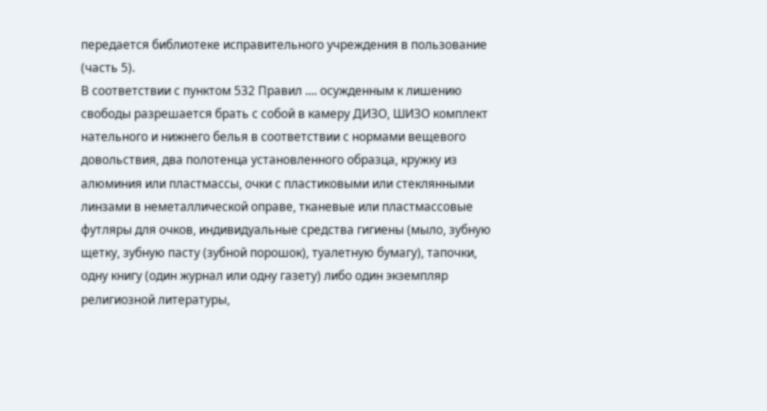передается библиотеке исправительного учреждения в пользование (часть 5).
В соответствии с пунктом 532 Правил .... осужденным к лишению свободы разрешается брать с собой в камеру ДИЗО, ШИЗО комплект нательного и нижнего белья в соответствии с нормами вещевого довольствия, два полотенца установленного образца, кружку из алюминия или пластмассы, очки с пластиковыми или стеклянными линзами в неметаллической оправе, тканевые или пластмассовые футляры для очков, индивидуальные средства гигиены (мыло, зубную щетку, зубную пасту (зубной порошок), туалетную бумагу), тапочки, одну книгу (один журнал или одну газету) либо один экземпляр религиозной литературы,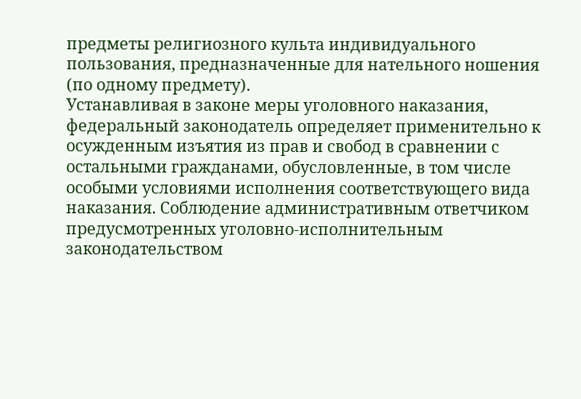предметы религиозного культа индивидуального пользования, предназначенные для нательного ношения (по одному предмету).
Устанавливая в законе меры уголовного наказания, федеральный законодатель определяет применительно к осужденным изъятия из прав и свобод в сравнении с остальными гражданами, обусловленные, в том числе особыми условиями исполнения соответствующего вида наказания. Соблюдение административным ответчиком предусмотренных уголовно-исполнительным законодательством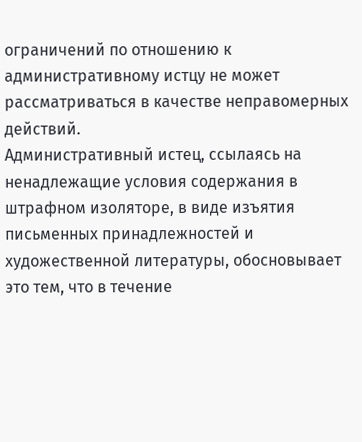ограничений по отношению к административному истцу не может рассматриваться в качестве неправомерных действий.
Административный истец, ссылаясь на ненадлежащие условия содержания в штрафном изоляторе, в виде изъятия письменных принадлежностей и художественной литературы, обосновывает это тем, что в течение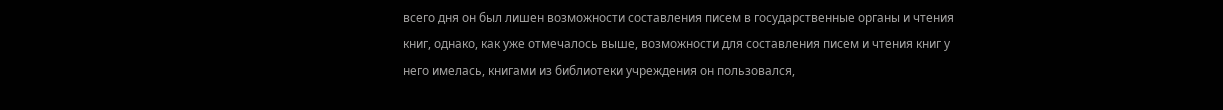всего дня он был лишен возможности составления писем в государственные органы и чтения книг, однако, как уже отмечалось выше, возможности для составления писем и чтения книг у него имелась, книгами из библиотеки учреждения он пользовался,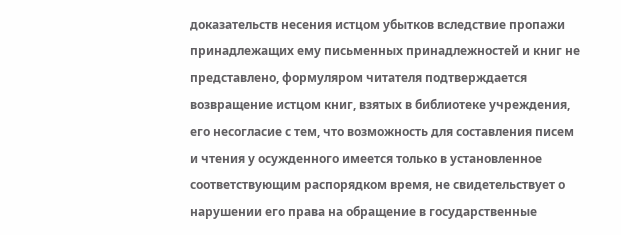доказательств несения истцом убытков вследствие пропажи принадлежащих ему письменных принадлежностей и книг не представлено, формуляром читателя подтверждается возвращение истцом книг, взятых в библиотеке учреждения, его несогласие с тем, что возможность для составления писем и чтения у осужденного имеется только в установленное соответствующим распорядком время, не свидетельствует о нарушении его права на обращение в государственные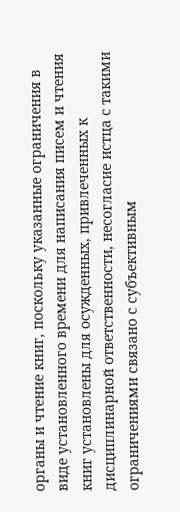органы и чтение книг, поскольку указанные ограничения в виде установленного времени для написания писем и чтения книг установлены для осужденных, привлеченных к дисциплинарной ответственности, несогласие истца с такими ограничениями связано с субъективным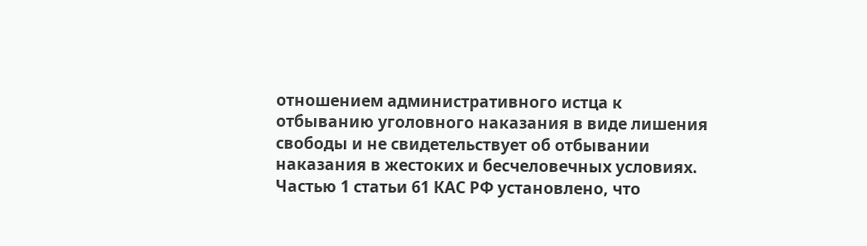отношением административного истца к отбыванию уголовного наказания в виде лишения свободы и не свидетельствует об отбывании наказания в жестоких и бесчеловечных условиях.
Частью 1 статьи 61 КАС РФ установлено, что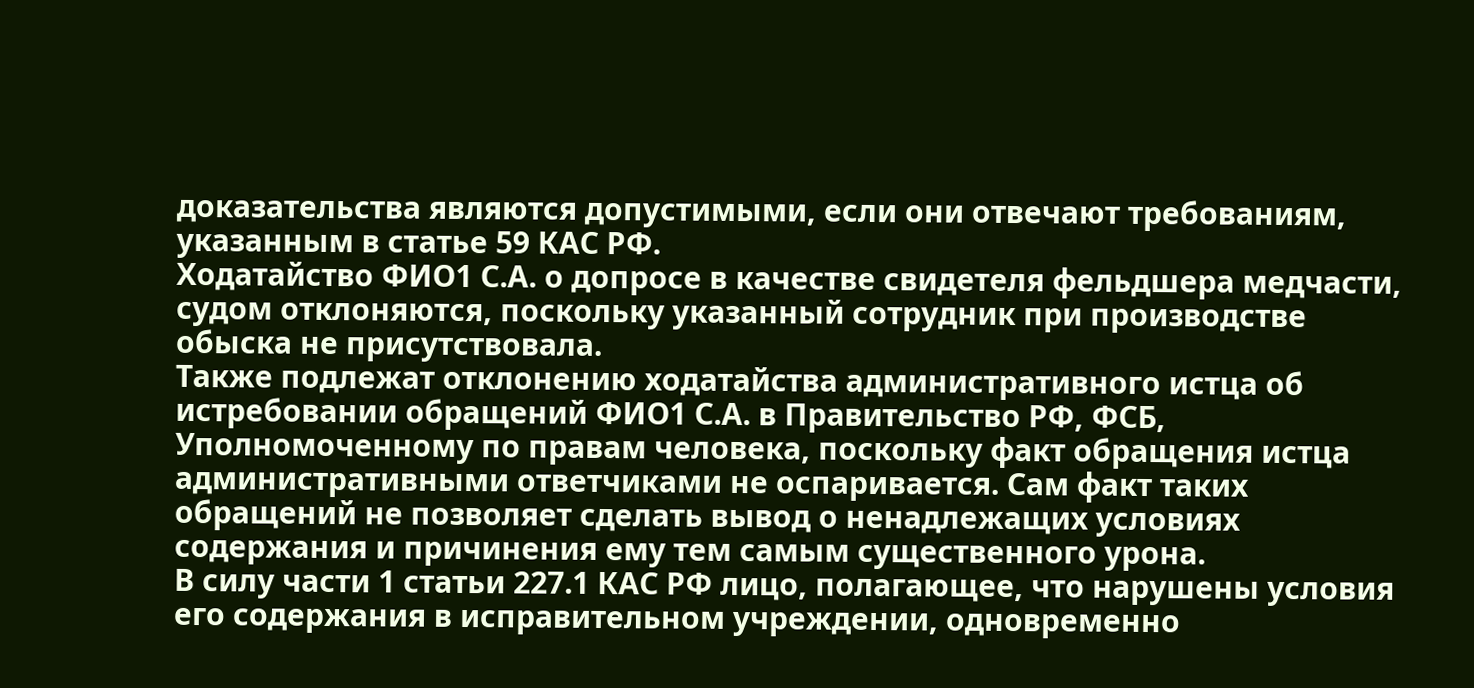доказательства являются допустимыми, если они отвечают требованиям, указанным в статье 59 КАС РФ.
Ходатайство ФИО1 С.А. о допросе в качестве свидетеля фельдшера медчасти, судом отклоняются, поскольку указанный сотрудник при производстве обыска не присутствовала.
Также подлежат отклонению ходатайства административного истца об истребовании обращений ФИО1 С.А. в Правительство РФ, ФСБ, Уполномоченному по правам человека, поскольку факт обращения истца административными ответчиками не оспаривается. Сам факт таких обращений не позволяет сделать вывод о ненадлежащих условиях содержания и причинения ему тем самым существенного урона.
В силу части 1 статьи 227.1 КАС РФ лицо, полагающее, что нарушены условия его содержания в исправительном учреждении, одновременно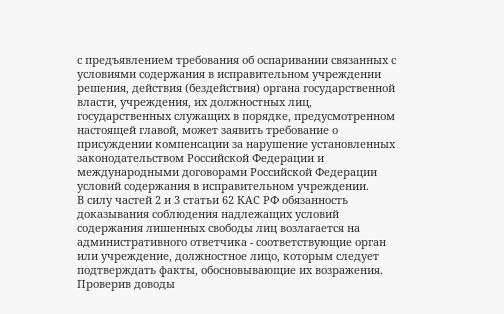с предъявлением требования об оспаривании связанных с условиями содержания в исправительном учреждении решения, действия (бездействия) органа государственной власти, учреждения, их должностных лиц, государственных служащих в порядке, предусмотренном настоящей главой, может заявить требование о присуждении компенсации за нарушение установленных законодательством Российской Федерации и международными договорами Российской Федерации условий содержания в исправительном учреждении.
В силу частей 2 и 3 статьи 62 КАС РФ обязанность доказывания соблюдения надлежащих условий содержания лишенных свободы лиц возлагается на административного ответчика - соответствующие орган или учреждение, должностное лицо, которым следует подтверждать факты, обосновывающие их возражения.
Проверив доводы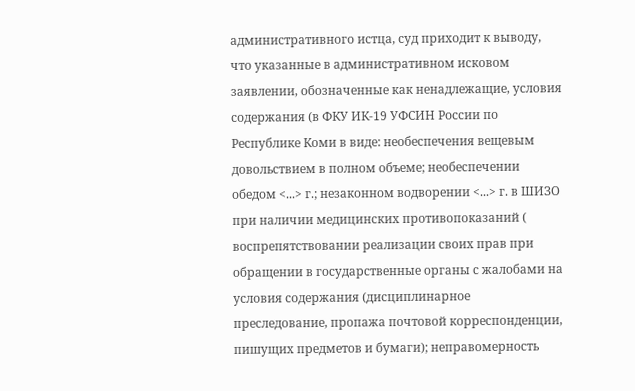административного истца, суд приходит к выводу, что указанные в административном исковом заявлении, обозначенные как ненадлежащие, условия содержания (в ФКУ ИК-19 УФСИН России по Республике Коми в виде: необеспечения вещевым довольствием в полном объеме; необеспечении обедом <...> г.; незаконном водворении <...> г. в ШИЗО при наличии медицинских противопоказаний ( воспрепятствовании реализации своих прав при обращении в государственные органы с жалобами на условия содержания (дисциплинарное преследование, пропажа почтовой корреспонденции, пишущих предметов и бумаги); неправомерность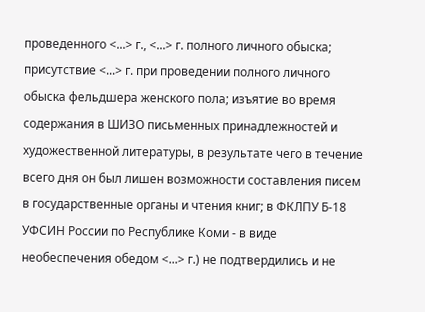проведенного <...> г., <...> г. полного личного обыска; присутствие <...> г. при проведении полного личного обыска фельдшера женского пола; изъятие во время содержания в ШИЗО письменных принадлежностей и художественной литературы, в результате чего в течение всего дня он был лишен возможности составления писем в государственные органы и чтения книг; в ФКЛПУ Б-18 УФСИН России по Республике Коми - в виде необеспечения обедом <...> г.) не подтвердились и не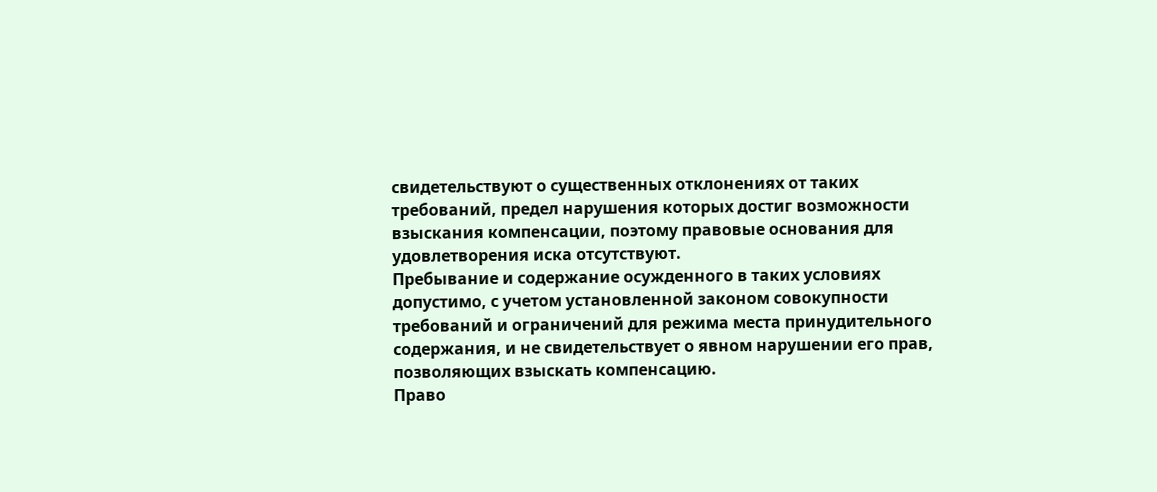свидетельствуют о существенных отклонениях от таких требований, предел нарушения которых достиг возможности взыскания компенсации, поэтому правовые основания для удовлетворения иска отсутствуют.
Пребывание и содержание осужденного в таких условиях допустимо, с учетом установленной законом совокупности требований и ограничений для режима места принудительного содержания, и не свидетельствует о явном нарушении его прав, позволяющих взыскать компенсацию.
Право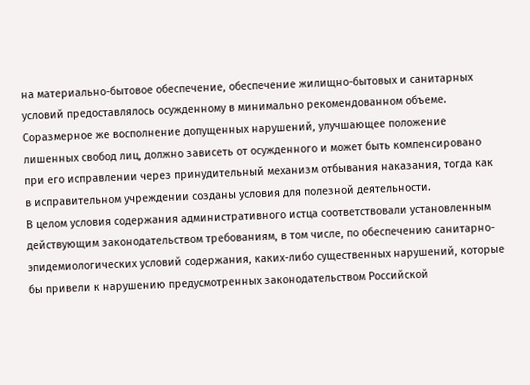на материально-бытовое обеспечение, обеспечение жилищно-бытовых и санитарных условий предоставлялось осужденному в минимально рекомендованном объеме. Соразмерное же восполнение допущенных нарушений, улучшающее положение лишенных свобод лиц, должно зависеть от осужденного и может быть компенсировано при его исправлении через принудительный механизм отбывания наказания, тогда как в исправительном учреждении созданы условия для полезной деятельности.
В целом условия содержания административного истца соответствовали установленным действующим законодательством требованиям, в том числе, по обеспечению санитарно-эпидемиологических условий содержания, каких-либо существенных нарушений, которые бы привели к нарушению предусмотренных законодательством Российской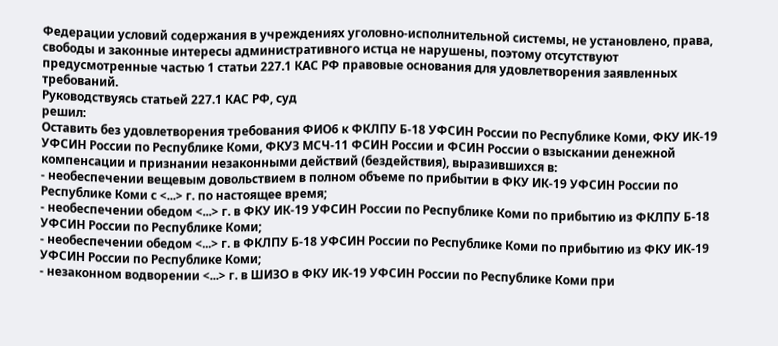Федерации условий содержания в учреждениях уголовно-исполнительной системы, не установлено, права, свободы и законные интересы административного истца не нарушены, поэтому отсутствуют предусмотренные частью 1 статьи 227.1 КАС РФ правовые основания для удовлетворения заявленных требований.
Руководствуясь статьей 227.1 КАС РФ, суд
решил:
Оставить без удовлетворения требования ФИО6 к ФКЛПУ Б-18 УФСИН России по Республике Коми, ФКУ ИК-19 УФСИН России по Республике Коми, ФКУЗ МСЧ-11 ФСИН России и ФСИН России о взыскании денежной компенсации и признании незаконными действий (бездействия), выразившихся в:
- необеспечении вещевым довольствием в полном объеме по прибытии в ФКУ ИК-19 УФСИН России по Республике Коми с <...> г. по настоящее время;
- необеспечении обедом <...> г. в ФКУ ИК-19 УФСИН России по Республике Коми по прибытию из ФКЛПУ Б-18 УФСИН России по Республике Коми;
- необеспечении обедом <...> г. в ФКЛПУ Б-18 УФСИН России по Республике Коми по прибытию из ФКУ ИК-19 УФСИН России по Республике Коми;
- незаконном водворении <...> г. в ШИЗО в ФКУ ИК-19 УФСИН России по Республике Коми при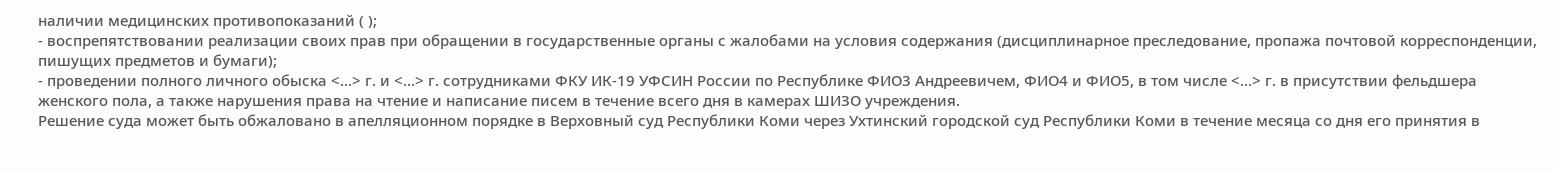наличии медицинских противопоказаний ( );
- воспрепятствовании реализации своих прав при обращении в государственные органы с жалобами на условия содержания (дисциплинарное преследование, пропажа почтовой корреспонденции, пишущих предметов и бумаги);
- проведении полного личного обыска <...> г. и <...> г. сотрудниками ФКУ ИК-19 УФСИН России по Республике ФИО3 Андреевичем, ФИО4 и ФИО5, в том числе <...> г. в присутствии фельдшера женского пола, а также нарушения права на чтение и написание писем в течение всего дня в камерах ШИЗО учреждения.
Решение суда может быть обжаловано в апелляционном порядке в Верховный суд Республики Коми через Ухтинский городской суд Республики Коми в течение месяца со дня его принятия в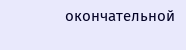окончательной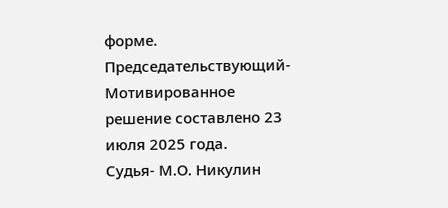форме.
Председательствующий-
Мотивированное решение составлено 23 июля 2025 года.
Судья- М.О. Никулин